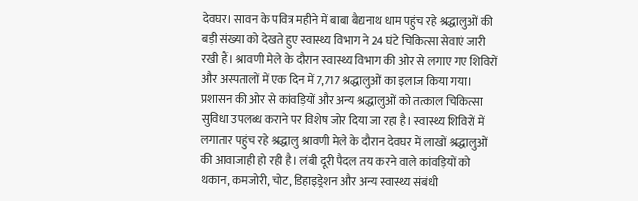देवघर। सावन के पवित्र महीने में बाबा बैद्यनाथ धाम पहुंच रहे श्रद्धालुओं की बड़ी संख्या को देखते हुए स्वास्थ्य विभाग ने 24 घंटे चिकित्सा सेवाएं जारी रखी हैं। श्रावणी मेले के दौरान स्वास्थ्य विभाग की ओर से लगाए गए शिविरों और अस्पतालों में एक दिन में 7,717 श्रद्धालुओं का इलाज किया गया। प्रशासन की ओर से कांवड़ियों और अन्य श्रद्धालुओं को तत्काल चिकित्सा सुविधा उपलब्ध कराने पर विशेष जोर दिया जा रहा है। स्वास्थ्य शिविरों में लगातार पहुंच रहे श्रद्धालु श्रावणी मेले के दौरान देवघर में लाखों श्रद्धालुओं की आवाजाही हो रही है। लंबी दूरी पैदल तय करने वाले कांवड़ियों को थकान, कमजोरी, चोट, डिहाइड्रेशन और अन्य स्वास्थ्य संबंधी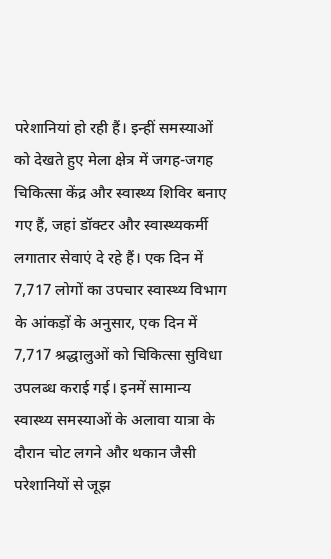परेशानियां हो रही हैं। इन्हीं समस्याओं को देखते हुए मेला क्षेत्र में जगह-जगह चिकित्सा केंद्र और स्वास्थ्य शिविर बनाए गए हैं, जहां डॉक्टर और स्वास्थ्यकर्मी लगातार सेवाएं दे रहे हैं। एक दिन में 7,717 लोगों का उपचार स्वास्थ्य विभाग के आंकड़ों के अनुसार, एक दिन में 7,717 श्रद्धालुओं को चिकित्सा सुविधा उपलब्ध कराई गई। इनमें सामान्य स्वास्थ्य समस्याओं के अलावा यात्रा के दौरान चोट लगने और थकान जैसी परेशानियों से जूझ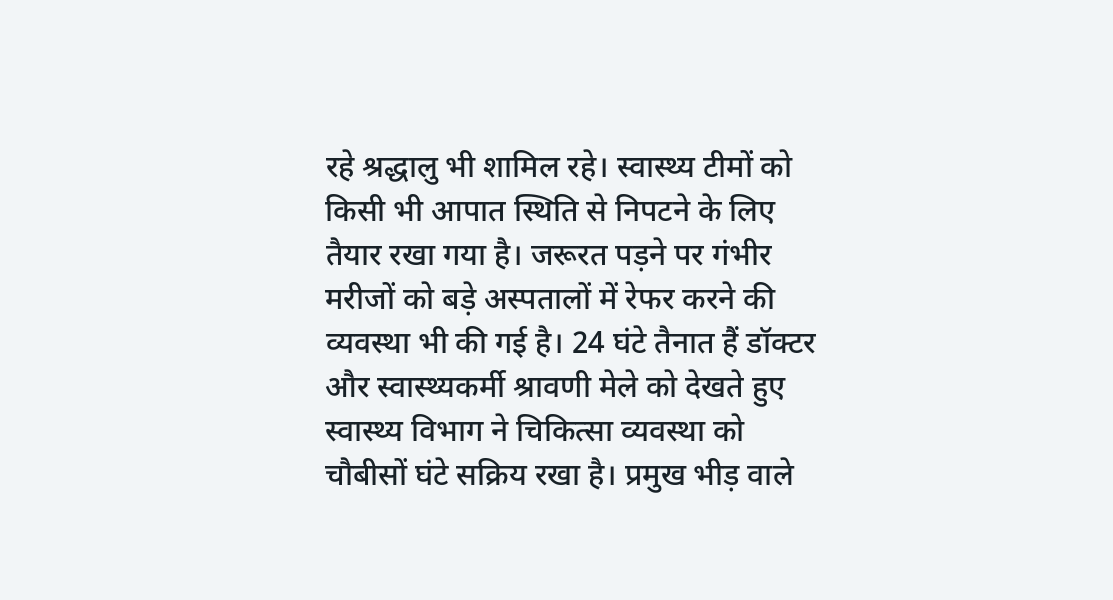रहे श्रद्धालु भी शामिल रहे। स्वास्थ्य टीमों को किसी भी आपात स्थिति से निपटने के लिए तैयार रखा गया है। जरूरत पड़ने पर गंभीर मरीजों को बड़े अस्पतालों में रेफर करने की व्यवस्था भी की गई है। 24 घंटे तैनात हैं डॉक्टर और स्वास्थ्यकर्मी श्रावणी मेले को देखते हुए स्वास्थ्य विभाग ने चिकित्सा व्यवस्था को चौबीसों घंटे सक्रिय रखा है। प्रमुख भीड़ वाले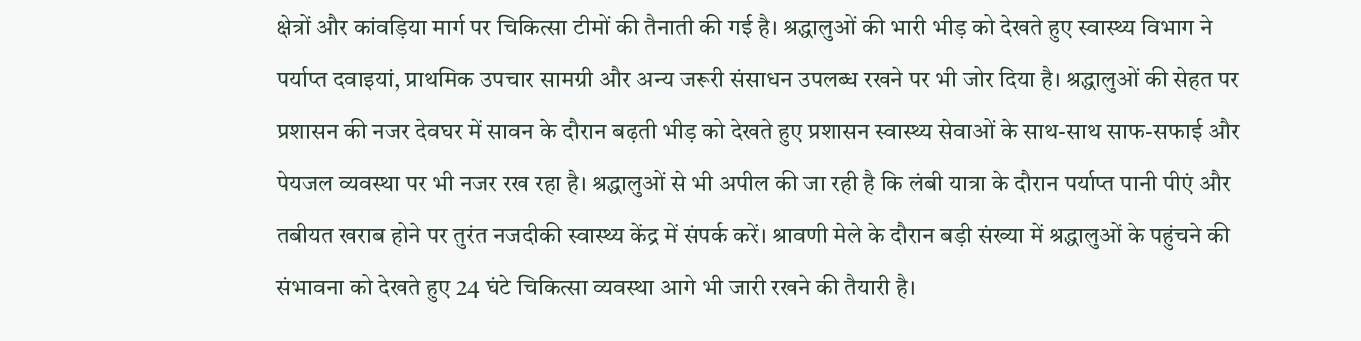क्षेत्रों और कांवड़िया मार्ग पर चिकित्सा टीमों की तैनाती की गई है। श्रद्धालुओं की भारी भीड़ को देखते हुए स्वास्थ्य विभाग ने पर्याप्त दवाइयां, प्राथमिक उपचार सामग्री और अन्य जरूरी संसाधन उपलब्ध रखने पर भी जोर दिया है। श्रद्धालुओं की सेहत पर प्रशासन की नजर देवघर में सावन के दौरान बढ़ती भीड़ को देखते हुए प्रशासन स्वास्थ्य सेवाओं के साथ-साथ साफ-सफाई और पेयजल व्यवस्था पर भी नजर रख रहा है। श्रद्धालुओं से भी अपील की जा रही है कि लंबी यात्रा के दौरान पर्याप्त पानी पीएं और तबीयत खराब होने पर तुरंत नजदीकी स्वास्थ्य केंद्र में संपर्क करें। श्रावणी मेले के दौरान बड़ी संख्या में श्रद्धालुओं के पहुंचने की संभावना को देखते हुए 24 घंटे चिकित्सा व्यवस्था आगे भी जारी रखने की तैयारी है।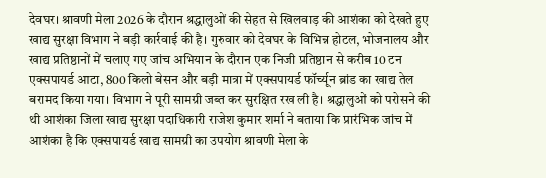देवघर। श्रावणी मेला 2026 के दौरान श्रद्धालुओं की सेहत से खिलवाड़ की आशंका को देखते हुए खाद्य सुरक्षा विभाग ने बड़ी कार्रवाई की है। गुरुवार को देवघर के विभिन्न होटल, भोजनालय और खाद्य प्रतिष्ठानों में चलाए गए जांच अभियान के दौरान एक निजी प्रतिष्ठान से करीब 10 टन एक्सपायर्ड आटा, 800 किलो बेसन और बड़ी मात्रा में एक्सपायर्ड फॉर्च्यून ब्रांड का खाद्य तेल बरामद किया गया। विभाग ने पूरी सामग्री जब्त कर सुरक्षित रख ली है। श्रद्धालुओं को परोसने की थी आशंका जिला खाद्य सुरक्षा पदाधिकारी राजेश कुमार शर्मा ने बताया कि प्रारंभिक जांच में आशंका है कि एक्सपायर्ड खाद्य सामग्री का उपयोग श्रावणी मेला के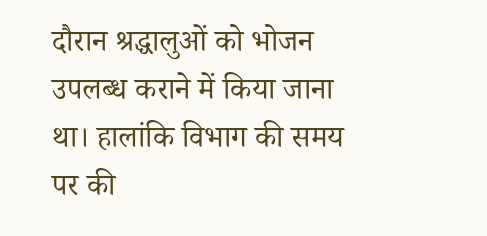दौरान श्रद्धालुओं को भोजन उपलब्ध कराने में किया जाना था। हालांकि विभाग की समय पर की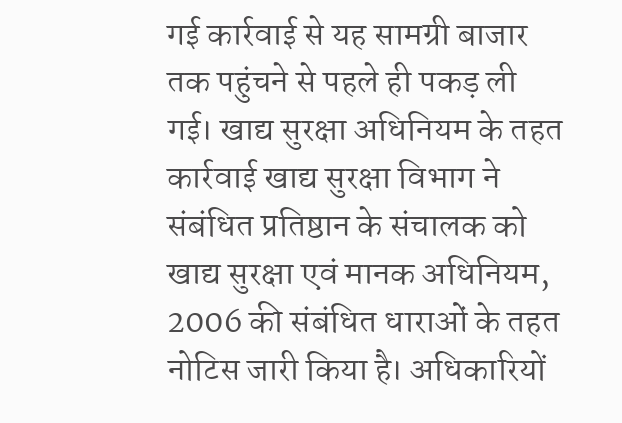गई कार्रवाई से यह सामग्री बाजार तक पहुंचने से पहले ही पकड़ ली गई। खाद्य सुरक्षा अधिनियम के तहत कार्रवाई खाद्य सुरक्षा विभाग ने संबंधित प्रतिष्ठान के संचालक को खाद्य सुरक्षा एवं मानक अधिनियम, 2006 की संबंधित धाराओं के तहत नोटिस जारी किया है। अधिकारियों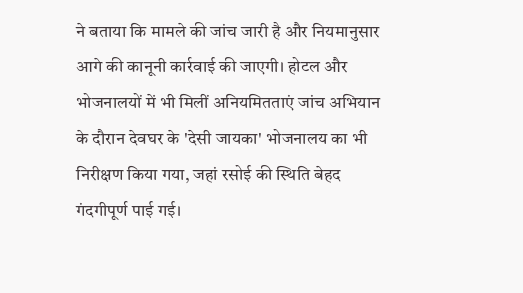ने बताया कि मामले की जांच जारी है और नियमानुसार आगे की कानूनी कार्रवाई की जाएगी। होटल और भोजनालयों में भी मिलीं अनियमितताएं जांच अभियान के दौरान देवघर के 'देसी जायका' भोजनालय का भी निरीक्षण किया गया, जहां रसोई की स्थिति बेहद गंदगीपूर्ण पाई गई।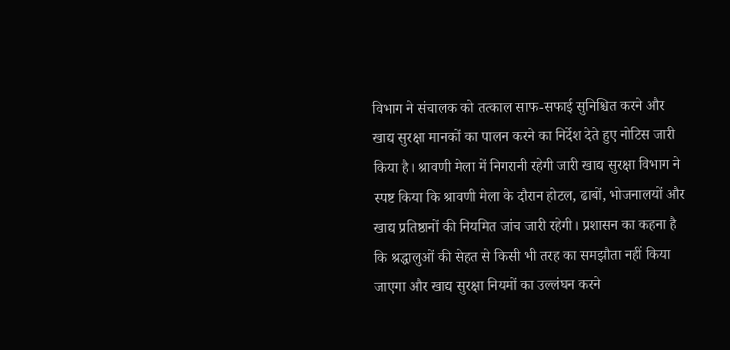विभाग ने संचालक को तत्काल साफ-सफाई सुनिश्चित करने और खाद्य सुरक्षा मानकों का पालन करने का निर्देश देते हुए नोटिस जारी किया है। श्रावणी मेला में निगरानी रहेगी जारी खाद्य सुरक्षा विभाग ने स्पष्ट किया कि श्रावणी मेला के दौरान होटल, ढाबों, भोजनालयों और खाद्य प्रतिष्ठानों की नियमित जांच जारी रहेगी। प्रशासन का कहना है कि श्रद्धालुओं की सेहत से किसी भी तरह का समझौता नहीं किया जाएगा और खाद्य सुरक्षा नियमों का उल्लंघन करने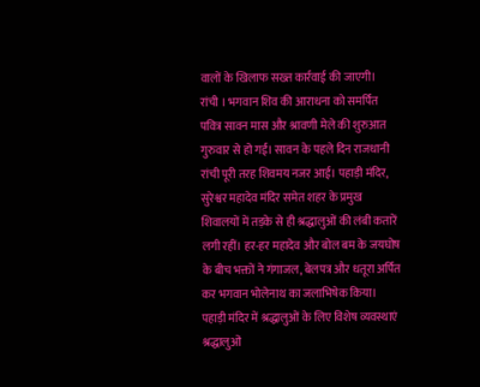वालों के खिलाफ सख्त कार्रवाई की जाएगी।
रांची । भगवान शिव की आराधना को समर्पित पवित्र सावन मास और श्रावणी मेले की शुरुआत गुरुवार से हो गई। सावन के पहले दिन राजधानी रांची पूरी तरह शिवमय नजर आई। पहाड़ी मंदिर, सुरेश्वर महादेव मंदिर समेत शहर के प्रमुख शिवालयों में तड़के से ही श्रद्धालुओं की लंबी कतारें लगी रहीं। हर-हर महादेव और बोल बम के जयघोष के बीच भक्तों ने गंगाजल, बेलपत्र और धतूरा अर्पित कर भगवान भोलेनाथ का जलाभिषेक किया। पहाड़ी मंदिर में श्रद्धालुओं के लिए विशेष व्यवस्थाएं श्रद्धालुओं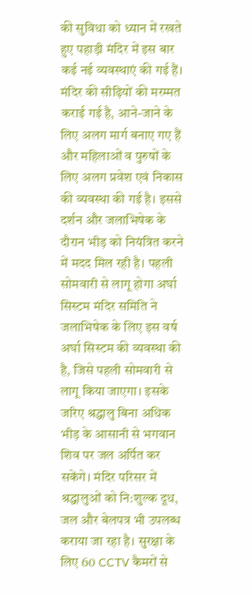की सुविधा को ध्यान में रखते हुए पहाड़ी मंदिर में इस बार कई नई व्यवस्थाएं की गई हैं। मंदिर की सीढ़ियों की मरम्मत कराई गई है, आने-जाने के लिए अलग मार्ग बनाए गए हैं और महिलाओं व पुरुषों के लिए अलग प्रवेश एवं निकास की व्यवस्था की गई है। इससे दर्शन और जलाभिषेक के दौरान भीड़ को नियंत्रित करने में मदद मिल रही है। पहली सोमवारी से लागू होगा अर्घा सिस्टम मंदिर समिति ने जलाभिषेक के लिए इस वर्ष अर्घा सिस्टम की व्यवस्था की है, जिसे पहली सोमवारी से लागू किया जाएगा। इसके जरिए श्रद्धालु बिना अधिक भीड़ के आसानी से भगवान शिव पर जल अर्पित कर सकेंगे। मंदिर परिसर में श्रद्धालुओं को नि:शुल्क दूध, जल और बेलपत्र भी उपलब्ध कराया जा रहा है। सुरक्षा के लिए 60 CCTV कैमरों से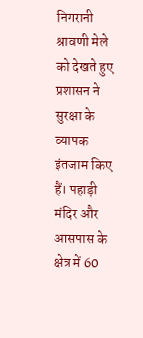निगरानी श्रावणी मेले को देखते हुए प्रशासन ने सुरक्षा के व्यापक इंतजाम किए हैं। पहाड़ी मंदिर और आसपास के क्षेत्र में 60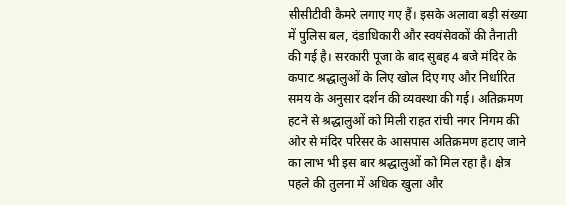सीसीटीवी कैमरे लगाए गए हैं। इसके अलावा बड़ी संख्या में पुलिस बल, दंडाधिकारी और स्वयंसेवकों की तैनाती की गई है। सरकारी पूजा के बाद सुबह 4 बजे मंदिर के कपाट श्रद्धालुओं के लिए खोल दिए गए और निर्धारित समय के अनुसार दर्शन की व्यवस्था की गई। अतिक्रमण हटने से श्रद्धालुओं को मिली राहत रांची नगर निगम की ओर से मंदिर परिसर के आसपास अतिक्रमण हटाए जाने का लाभ भी इस बार श्रद्धालुओं को मिल रहा है। क्षेत्र पहले की तुलना में अधिक खुला और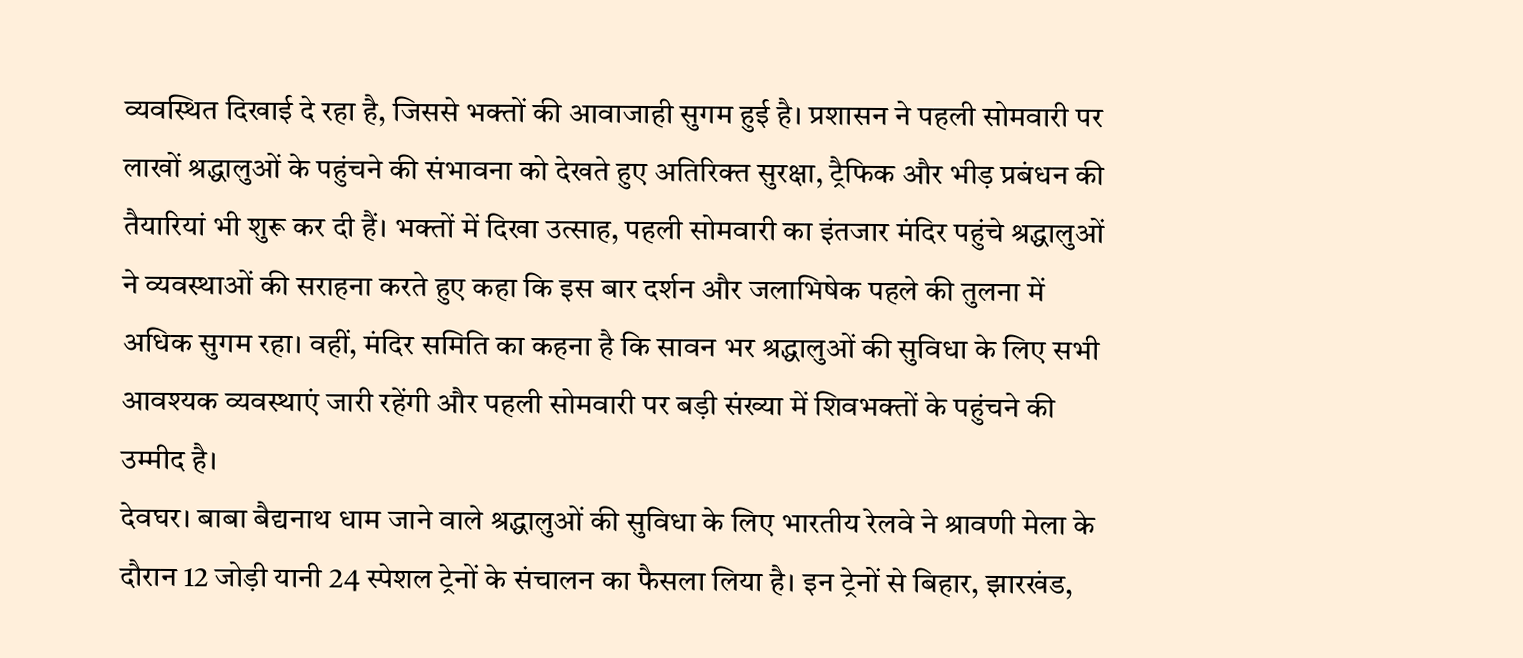व्यवस्थित दिखाई दे रहा है, जिससे भक्तों की आवाजाही सुगम हुई है। प्रशासन ने पहली सोमवारी पर लाखों श्रद्धालुओं के पहुंचने की संभावना को देखते हुए अतिरिक्त सुरक्षा, ट्रैफिक और भीड़ प्रबंधन की तैयारियां भी शुरू कर दी हैं। भक्तों में दिखा उत्साह, पहली सोमवारी का इंतजार मंदिर पहुंचे श्रद्धालुओं ने व्यवस्थाओं की सराहना करते हुए कहा कि इस बार दर्शन और जलाभिषेक पहले की तुलना में अधिक सुगम रहा। वहीं, मंदिर समिति का कहना है कि सावन भर श्रद्धालुओं की सुविधा के लिए सभी आवश्यक व्यवस्थाएं जारी रहेंगी और पहली सोमवारी पर बड़ी संख्या में शिवभक्तों के पहुंचने की उम्मीद है।
देवघर। बाबा बैद्यनाथ धाम जाने वाले श्रद्धालुओं की सुविधा के लिए भारतीय रेलवे ने श्रावणी मेला के दौरान 12 जोड़ी यानी 24 स्पेशल ट्रेनों के संचालन का फैसला लिया है। इन ट्रेनों से बिहार, झारखंड,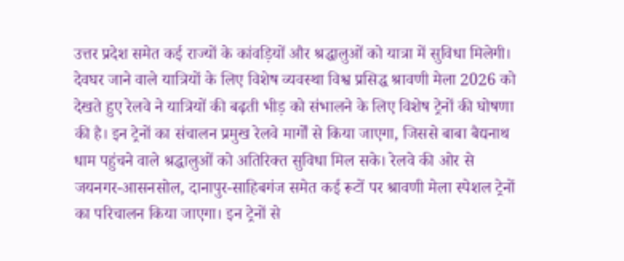उत्तर प्रदेश समेत कई राज्यों के कांवड़ियों और श्रद्धालुओं को यात्रा में सुविधा मिलेगी। देवघर जाने वाले यात्रियों के लिए विशेष व्यवस्था विश्व प्रसिद्ध श्रावणी मेला 2026 को देखते हुए रेलवे ने यात्रियों की बढ़ती भीड़ को संभालने के लिए विशेष ट्रेनों की घोषणा की है। इन ट्रेनों का संचालन प्रमुख रेलवे मार्गों से किया जाएगा, जिससे बाबा बैद्यनाथ धाम पहुंचने वाले श्रद्धालुओं को अतिरिक्त सुविधा मिल सके। रेलवे की ओर से जयनगर-आसनसोल, दानापुर-साहिबगंज समेत कई रूटों पर श्रावणी मेला स्पेशल ट्रेनों का परिचालन किया जाएगा। इन ट्रेनों से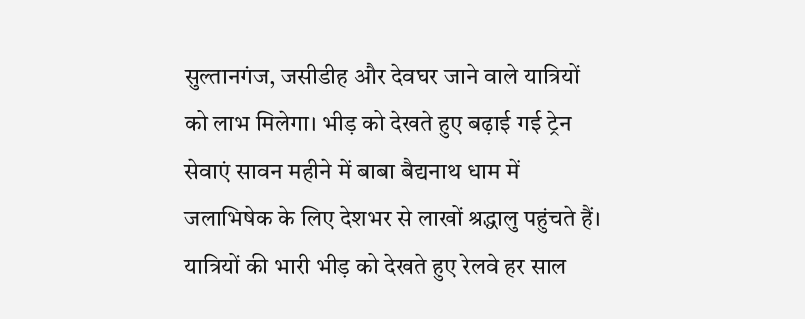सुल्तानगंज, जसीडीह और देवघर जाने वाले यात्रियों को लाभ मिलेगा। भीड़ को देखते हुए बढ़ाई गई ट्रेन सेवाएं सावन महीने में बाबा बैद्यनाथ धाम में जलाभिषेक के लिए देशभर से लाखों श्रद्धालु पहुंचते हैं। यात्रियों की भारी भीड़ को देखते हुए रेलवे हर साल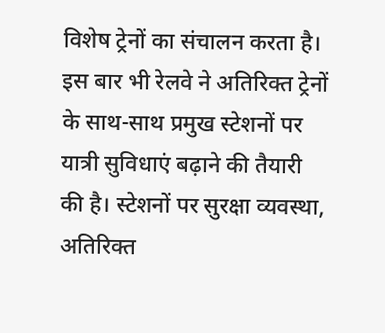विशेष ट्रेनों का संचालन करता है। इस बार भी रेलवे ने अतिरिक्त ट्रेनों के साथ-साथ प्रमुख स्टेशनों पर यात्री सुविधाएं बढ़ाने की तैयारी की है। स्टेशनों पर सुरक्षा व्यवस्था, अतिरिक्त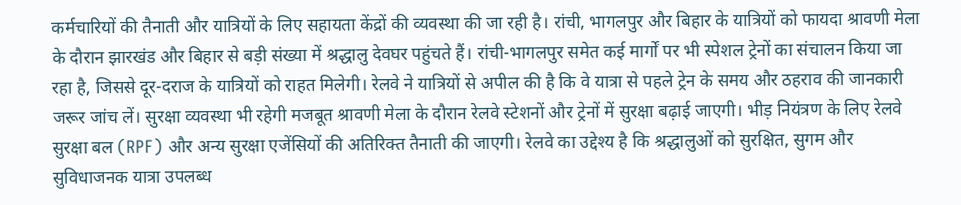कर्मचारियों की तैनाती और यात्रियों के लिए सहायता केंद्रों की व्यवस्था की जा रही है। रांची, भागलपुर और बिहार के यात्रियों को फायदा श्रावणी मेला के दौरान झारखंड और बिहार से बड़ी संख्या में श्रद्धालु देवघर पहुंचते हैं। रांची-भागलपुर समेत कई मार्गों पर भी स्पेशल ट्रेनों का संचालन किया जा रहा है, जिससे दूर-दराज के यात्रियों को राहत मिलेगी। रेलवे ने यात्रियों से अपील की है कि वे यात्रा से पहले ट्रेन के समय और ठहराव की जानकारी जरूर जांच लें। सुरक्षा व्यवस्था भी रहेगी मजबूत श्रावणी मेला के दौरान रेलवे स्टेशनों और ट्रेनों में सुरक्षा बढ़ाई जाएगी। भीड़ नियंत्रण के लिए रेलवे सुरक्षा बल (RPF) और अन्य सुरक्षा एजेंसियों की अतिरिक्त तैनाती की जाएगी। रेलवे का उद्देश्य है कि श्रद्धालुओं को सुरक्षित, सुगम और सुविधाजनक यात्रा उपलब्ध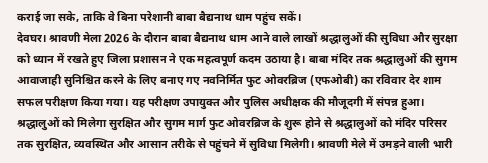कराई जा सके, ताकि वे बिना परेशानी बाबा बैद्यनाथ धाम पहुंच सकें।
देवघर। श्रावणी मेला 2026 के दौरान बाबा बैद्यनाथ धाम आने वाले लाखों श्रद्धालुओं की सुविधा और सुरक्षा को ध्यान में रखते हुए जिला प्रशासन ने एक महत्वपूर्ण कदम उठाया है। बाबा मंदिर तक श्रद्धालुओं की सुगम आवाजाही सुनिश्चित करने के लिए बनाए गए नवनिर्मित फुट ओवरब्रिज (एफओबी) का रविवार देर शाम सफल परीक्षण किया गया। यह परीक्षण उपायुक्त और पुलिस अधीक्षक की मौजूदगी में संपन्न हुआ। श्रद्धालुओं को मिलेगा सुरक्षित और सुगम मार्ग फुट ओवरब्रिज के शुरू होने से श्रद्धालुओं को मंदिर परिसर तक सुरक्षित, व्यवस्थित और आसान तरीके से पहुंचने में सुविधा मिलेगी। श्रावणी मेले में उमड़ने वाली भारी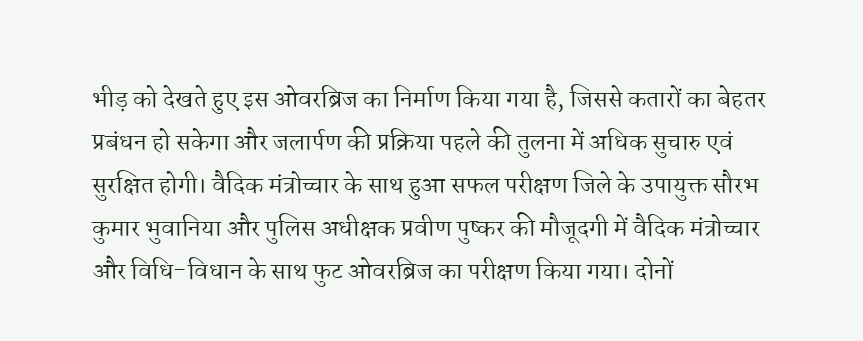भीड़ को देखते हुए इस ओवरब्रिज का निर्माण किया गया है, जिससे कतारों का बेहतर प्रबंधन हो सकेगा और जलार्पण की प्रक्रिया पहले की तुलना में अधिक सुचारु एवं सुरक्षित होगी। वैदिक मंत्रोच्चार के साथ हुआ सफल परीक्षण जिले के उपायुक्त सौरभ कुमार भुवानिया और पुलिस अधीक्षक प्रवीण पुष्कर की मौजूदगी में वैदिक मंत्रोच्चार और विधि-विधान के साथ फुट ओवरब्रिज का परीक्षण किया गया। दोनों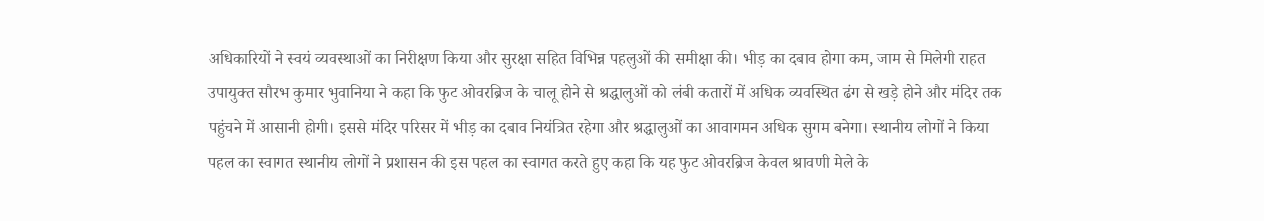अधिकारियों ने स्वयं व्यवस्थाओं का निरीक्षण किया और सुरक्षा सहित विभिन्न पहलुओं की समीक्षा की। भीड़ का दबाव होगा कम, जाम से मिलेगी राहत उपायुक्त सौरभ कुमार भुवानिया ने कहा कि फुट ओवरब्रिज के चालू होने से श्रद्धालुओं को लंबी कतारों में अधिक व्यवस्थित ढंग से खड़े होने और मंदिर तक पहुंचने में आसानी होगी। इससे मंदिर परिसर में भीड़ का दबाव नियंत्रित रहेगा और श्रद्धालुओं का आवागमन अधिक सुगम बनेगा। स्थानीय लोगों ने किया पहल का स्वागत स्थानीय लोगों ने प्रशासन की इस पहल का स्वागत करते हुए कहा कि यह फुट ओवरब्रिज केवल श्रावणी मेले के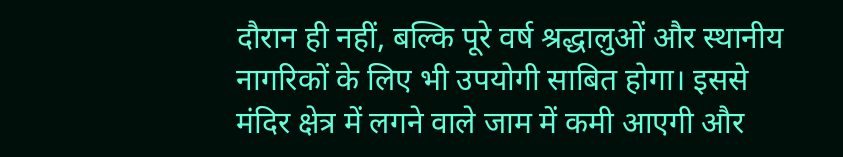दौरान ही नहीं, बल्कि पूरे वर्ष श्रद्धालुओं और स्थानीय नागरिकों के लिए भी उपयोगी साबित होगा। इससे मंदिर क्षेत्र में लगने वाले जाम में कमी आएगी और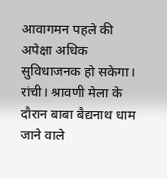आवागमन पहले की अपेक्षा अधिक सुविधाजनक हो सकेगा।
रांची। श्रावणी मेला के दौरान बाबा बैद्यनाथ धाम जाने वाले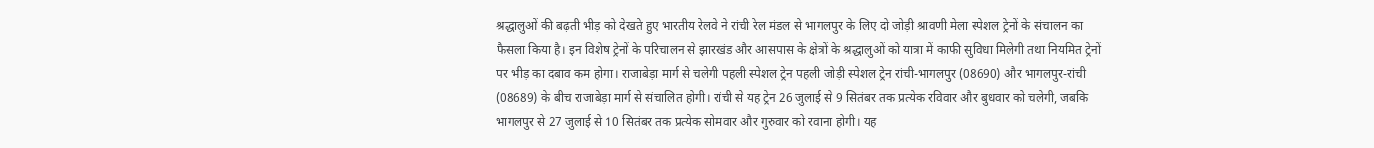श्रद्धालुओं की बढ़ती भीड़ को देखते हुए भारतीय रेलवे ने रांची रेल मंडल से भागलपुर के लिए दो जोड़ी श्रावणी मेला स्पेशल ट्रेनों के संचालन का फैसला किया है। इन विशेष ट्रेनों के परिचालन से झारखंड और आसपास के क्षेत्रों के श्रद्धालुओं को यात्रा में काफी सुविधा मिलेगी तथा नियमित ट्रेनों पर भीड़ का दबाव कम होगा। राजाबेड़ा मार्ग से चलेगी पहली स्पेशल ट्रेन पहली जोड़ी स्पेशल ट्रेन रांची-भागलपुर (08690) और भागलपुर-रांची (08689) के बीच राजाबेड़ा मार्ग से संचालित होगी। रांची से यह ट्रेन 26 जुलाई से 9 सितंबर तक प्रत्येक रविवार और बुधवार को चलेगी, जबकि भागलपुर से 27 जुलाई से 10 सितंबर तक प्रत्येक सोमवार और गुरुवार को रवाना होगी। यह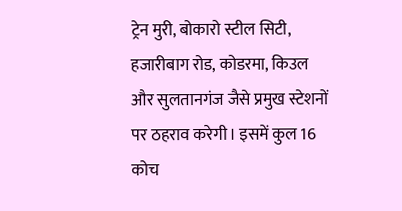ट्रेन मुरी, बोकारो स्टील सिटी, हजारीबाग रोड, कोडरमा, किउल और सुलतानगंज जैसे प्रमुख स्टेशनों पर ठहराव करेगी। इसमें कुल 16 कोच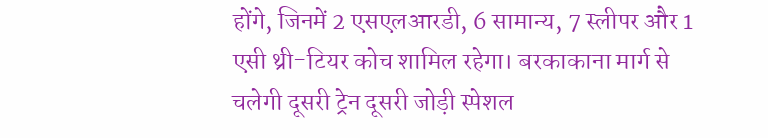होंगे, जिनमें 2 एसएलआरडी, 6 सामान्य, 7 स्लीपर और 1 एसी थ्री-टियर कोच शामिल रहेगा। बरकाकाना मार्ग से चलेगी दूसरी ट्रेन दूसरी जोड़ी स्पेशल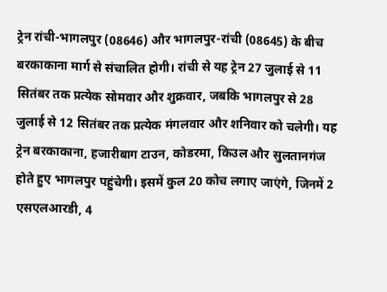ट्रेन रांची-भागलपुर (08646) और भागलपुर-रांची (08645) के बीच बरकाकाना मार्ग से संचालित होगी। रांची से यह ट्रेन 27 जुलाई से 11 सितंबर तक प्रत्येक सोमवार और शुक्रवार, जबकि भागलपुर से 28 जुलाई से 12 सितंबर तक प्रत्येक मंगलवार और शनिवार को चलेगी। यह ट्रेन बरकाकाना, हजारीबाग टाउन, कोडरमा, किउल और सुलतानगंज होते हुए भागलपुर पहुंचेगी। इसमें कुल 20 कोच लगाए जाएंगे, जिनमें 2 एसएलआरडी, 4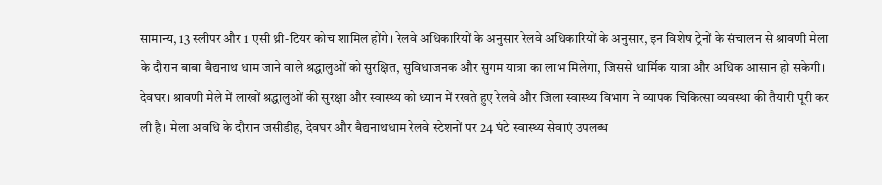सामान्य, 13 स्लीपर और 1 एसी थ्री-टियर कोच शामिल होंगे। रेलवे अधिकारियों के अनुसार रेलवे अधिकारियों के अनुसार, इन विशेष ट्रेनों के संचालन से श्रावणी मेला के दौरान बाबा बैद्यनाथ धाम जाने वाले श्रद्धालुओं को सुरक्षित, सुविधाजनक और सुगम यात्रा का लाभ मिलेगा, जिससे धार्मिक यात्रा और अधिक आसान हो सकेगी।
देवघर। श्रावणी मेले में लाखों श्रद्धालुओं की सुरक्षा और स्वास्थ्य को ध्यान में रखते हुए रेलवे और जिला स्वास्थ्य विभाग ने व्यापक चिकित्सा व्यवस्था की तैयारी पूरी कर ली है। मेला अवधि के दौरान जसीडीह, देवघर और बैद्यनाथधाम रेलवे स्टेशनों पर 24 घंटे स्वास्थ्य सेवाएं उपलब्ध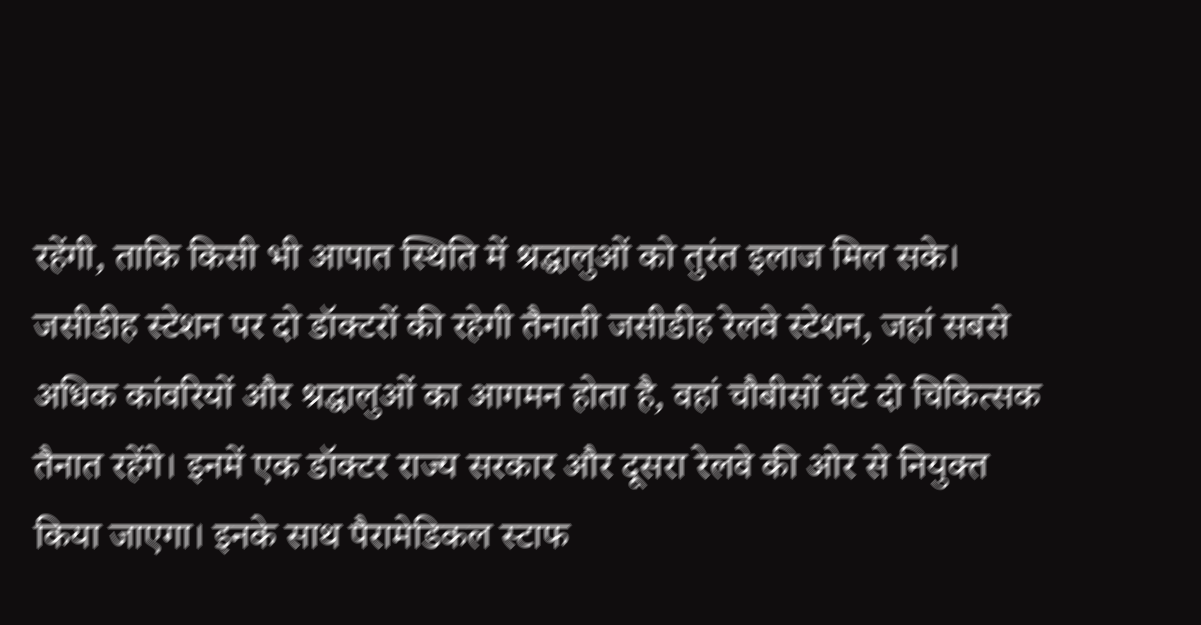रहेंगी, ताकि किसी भी आपात स्थिति में श्रद्धालुओं को तुरंत इलाज मिल सके। जसीडीह स्टेशन पर दो डॉक्टरों की रहेगी तैनाती जसीडीह रेलवे स्टेशन, जहां सबसे अधिक कांवरियों और श्रद्धालुओं का आगमन होता है, वहां चौबीसों घंटे दो चिकित्सक तैनात रहेंगे। इनमें एक डॉक्टर राज्य सरकार और दूसरा रेलवे की ओर से नियुक्त किया जाएगा। इनके साथ पैरामेडिकल स्टाफ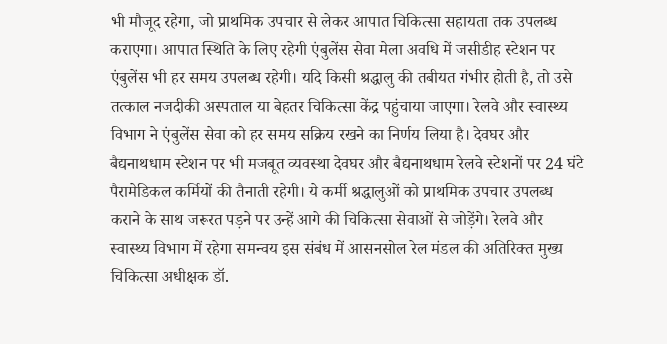भी मौजूद रहेगा, जो प्राथमिक उपचार से लेकर आपात चिकित्सा सहायता तक उपलब्ध कराएगा। आपात स्थिति के लिए रहेगी एंबुलेंस सेवा मेला अवधि में जसीडीह स्टेशन पर एंबुलेंस भी हर समय उपलब्ध रहेगी। यदि किसी श्रद्धालु की तबीयत गंभीर होती है, तो उसे तत्काल नजदीकी अस्पताल या बेहतर चिकित्सा केंद्र पहुंचाया जाएगा। रेलवे और स्वास्थ्य विभाग ने एंबुलेंस सेवा को हर समय सक्रिय रखने का निर्णय लिया है। देवघर और बैद्यनाथधाम स्टेशन पर भी मजबूत व्यवस्था देवघर और बैद्यनाथधाम रेलवे स्टेशनों पर 24 घंटे पैरामेडिकल कर्मियों की तैनाती रहेगी। ये कर्मी श्रद्धालुओं को प्राथमिक उपचार उपलब्ध कराने के साथ जरूरत पड़ने पर उन्हें आगे की चिकित्सा सेवाओं से जोड़ेंगे। रेलवे और स्वास्थ्य विभाग में रहेगा समन्वय इस संबंध में आसनसोल रेल मंडल की अतिरिक्त मुख्य चिकित्सा अधीक्षक डॉ.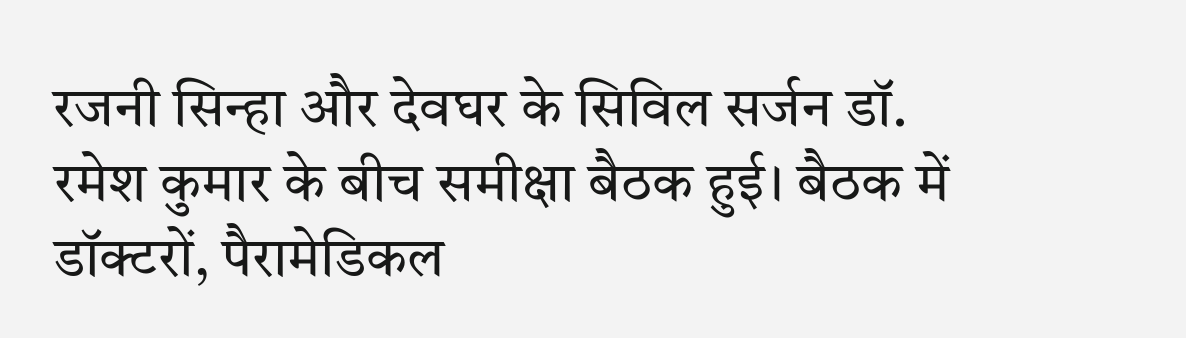रजनी सिन्हा और देवघर के सिविल सर्जन डॉ. रमेश कुमार के बीच समीक्षा बैठक हुई। बैठक में डॉक्टरों, पैरामेडिकल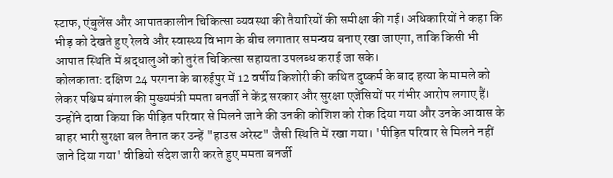स्टाफ, एंबुलेंस और आपातकालीन चिकित्सा व्यवस्था की तैयारियों की समीक्षा की गई। अधिकारियों ने कहा कि भीड़ को देखते हुए रेलवे और स्वास्थ्य विभाग के बीच लगातार समन्वय बनाए रखा जाएगा, ताकि किसी भी आपात स्थिति में श्रद्धालुओं को तुरंत चिकित्सा सहायता उपलब्ध कराई जा सके।
कोलकाता: दक्षिण 24 परगना के बारुईपुर में 12 वर्षीय किशोरी की कथित दुष्कर्म के बाद हत्या के मामले को लेकर पश्चिम बंगाल की मुख्यमंत्री ममता बनर्जी ने केंद्र सरकार और सुरक्षा एजेंसियों पर गंभीर आरोप लगाए हैं। उन्होंने दावा किया कि पीड़ित परिवार से मिलने जाने की उनकी कोशिश को रोक दिया गया और उनके आवास के बाहर भारी सुरक्षा बल तैनात कर उन्हें "हाउस अरेस्ट" जैसी स्थिति में रखा गया। 'पीड़ित परिवार से मिलने नहीं जाने दिया गया' वीडियो संदेश जारी करते हुए ममता बनर्जी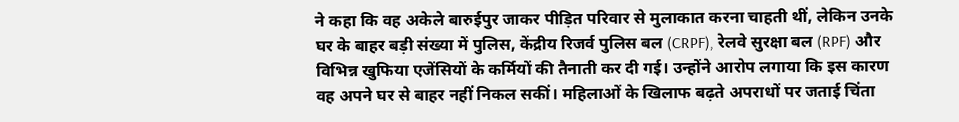ने कहा कि वह अकेले बारुईपुर जाकर पीड़ित परिवार से मुलाकात करना चाहती थीं, लेकिन उनके घर के बाहर बड़ी संख्या में पुलिस, केंद्रीय रिजर्व पुलिस बल (CRPF), रेलवे सुरक्षा बल (RPF) और विभिन्न खुफिया एजेंसियों के कर्मियों की तैनाती कर दी गई। उन्होंने आरोप लगाया कि इस कारण वह अपने घर से बाहर नहीं निकल सकीं। महिलाओं के खिलाफ बढ़ते अपराधों पर जताई चिंता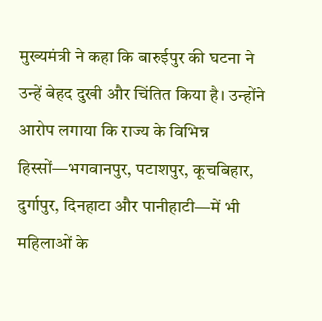मुख्यमंत्री ने कहा कि बारुईपुर की घटना ने उन्हें बेहद दुखी और चिंतित किया है। उन्होंने आरोप लगाया कि राज्य के विभिन्न हिस्सों—भगवानपुर, पटाशपुर, कूचबिहार, दुर्गापुर, दिनहाटा और पानीहाटी—में भी महिलाओं के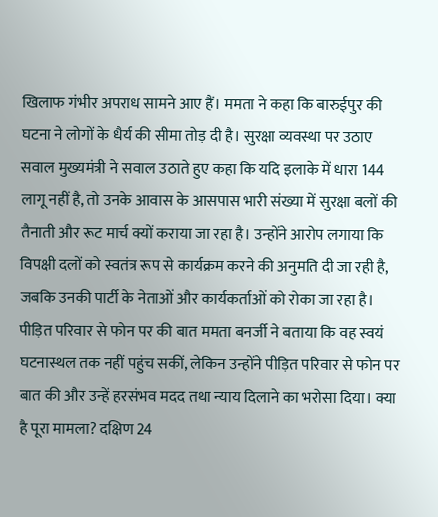खिलाफ गंभीर अपराध सामने आए हैं। ममता ने कहा कि बारुईपुर की घटना ने लोगों के धैर्य की सीमा तोड़ दी है। सुरक्षा व्यवस्था पर उठाए सवाल मुख्यमंत्री ने सवाल उठाते हुए कहा कि यदि इलाके में धारा 144 लागू नहीं है, तो उनके आवास के आसपास भारी संख्या में सुरक्षा बलों की तैनाती और रूट मार्च क्यों कराया जा रहा है। उन्होंने आरोप लगाया कि विपक्षी दलों को स्वतंत्र रूप से कार्यक्रम करने की अनुमति दी जा रही है, जबकि उनकी पार्टी के नेताओं और कार्यकर्ताओं को रोका जा रहा है। पीड़ित परिवार से फोन पर की बात ममता बनर्जी ने बताया कि वह स्वयं घटनास्थल तक नहीं पहुंच सकीं, लेकिन उन्होंने पीड़ित परिवार से फोन पर बात की और उन्हें हरसंभव मदद तथा न्याय दिलाने का भरोसा दिया। क्या है पूरा मामला? दक्षिण 24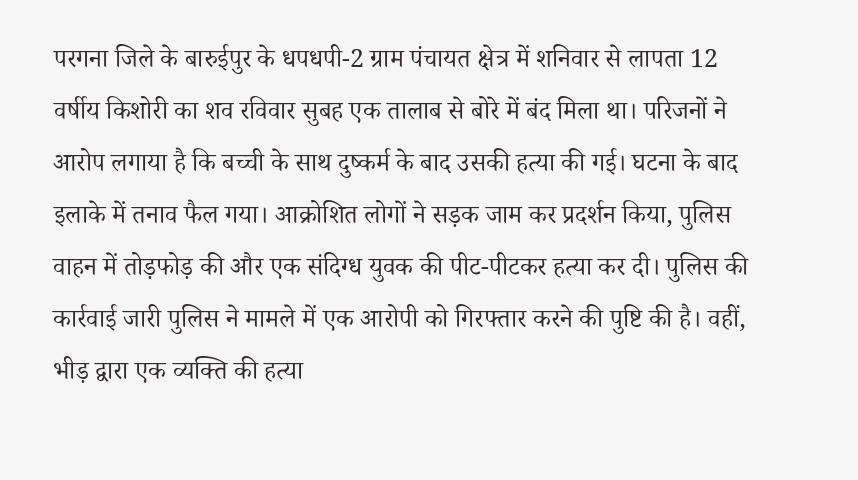परगना जिले के बारुईपुर के धपधपी-2 ग्राम पंचायत क्षेत्र में शनिवार से लापता 12 वर्षीय किशोरी का शव रविवार सुबह एक तालाब से बोरे में बंद मिला था। परिजनों ने आरोप लगाया है कि बच्ची के साथ दुष्कर्म के बाद उसकी हत्या की गई। घटना के बाद इलाके में तनाव फैल गया। आक्रोशित लोगों ने सड़क जाम कर प्रदर्शन किया, पुलिस वाहन में तोड़फोड़ की और एक संदिग्ध युवक की पीट-पीटकर हत्या कर दी। पुलिस की कार्रवाई जारी पुलिस ने मामले में एक आरोपी को गिरफ्तार करने की पुष्टि की है। वहीं, भीड़ द्वारा एक व्यक्ति की हत्या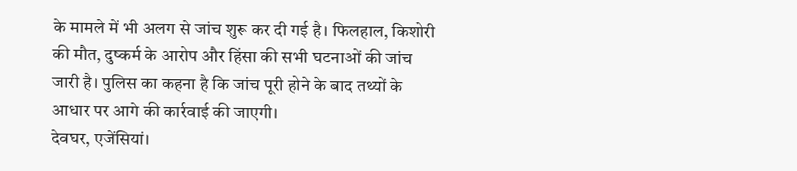के मामले में भी अलग से जांच शुरू कर दी गई है। फिलहाल, किशोरी की मौत, दुष्कर्म के आरोप और हिंसा की सभी घटनाओं की जांच जारी है। पुलिस का कहना है कि जांच पूरी होने के बाद तथ्यों के आधार पर आगे की कार्रवाई की जाएगी।
देवघर, एजेंसियां।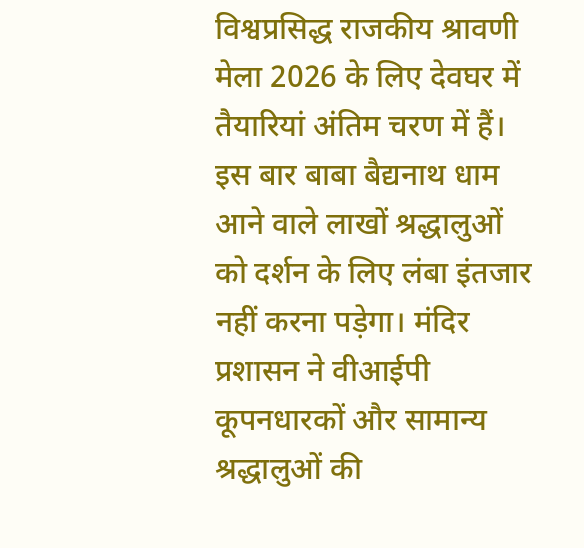विश्वप्रसिद्ध राजकीय श्रावणी मेला 2026 के लिए देवघर में तैयारियां अंतिम चरण में हैं। इस बार बाबा बैद्यनाथ धाम आने वाले लाखों श्रद्धालुओं को दर्शन के लिए लंबा इंतजार नहीं करना पड़ेगा। मंदिर प्रशासन ने वीआईपी कूपनधारकों और सामान्य श्रद्धालुओं की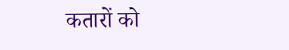कतारों को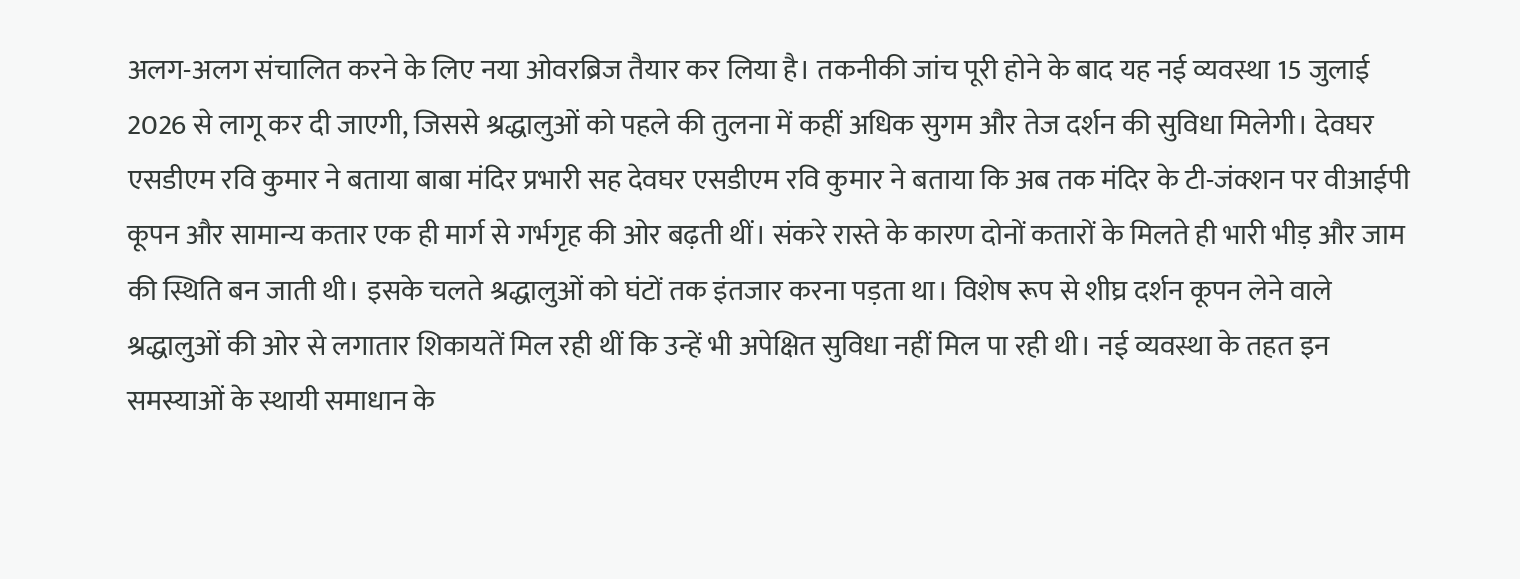अलग-अलग संचालित करने के लिए नया ओवरब्रिज तैयार कर लिया है। तकनीकी जांच पूरी होने के बाद यह नई व्यवस्था 15 जुलाई 2026 से लागू कर दी जाएगी, जिससे श्रद्धालुओं को पहले की तुलना में कहीं अधिक सुगम और तेज दर्शन की सुविधा मिलेगी। देवघर एसडीएम रवि कुमार ने बताया बाबा मंदिर प्रभारी सह देवघर एसडीएम रवि कुमार ने बताया कि अब तक मंदिर के टी-जंक्शन पर वीआईपी कूपन और सामान्य कतार एक ही मार्ग से गर्भगृह की ओर बढ़ती थीं। संकरे रास्ते के कारण दोनों कतारों के मिलते ही भारी भीड़ और जाम की स्थिति बन जाती थी। इसके चलते श्रद्धालुओं को घंटों तक इंतजार करना पड़ता था। विशेष रूप से शीघ्र दर्शन कूपन लेने वाले श्रद्धालुओं की ओर से लगातार शिकायतें मिल रही थीं कि उन्हें भी अपेक्षित सुविधा नहीं मिल पा रही थी। नई व्यवस्था के तहत इन समस्याओं के स्थायी समाधान के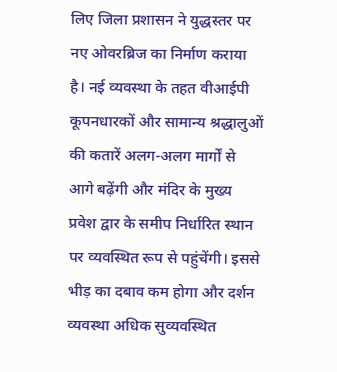लिए जिला प्रशासन ने युद्धस्तर पर नए ओवरब्रिज का निर्माण कराया है। नई व्यवस्था के तहत वीआईपी कूपनधारकों और सामान्य श्रद्धालुओं की कतारें अलग-अलग मार्गों से आगे बढ़ेंगी और मंदिर के मुख्य प्रवेश द्वार के समीप निर्धारित स्थान पर व्यवस्थित रूप से पहुंचेंगी। इससे भीड़ का दबाव कम होगा और दर्शन व्यवस्था अधिक सुव्यवस्थित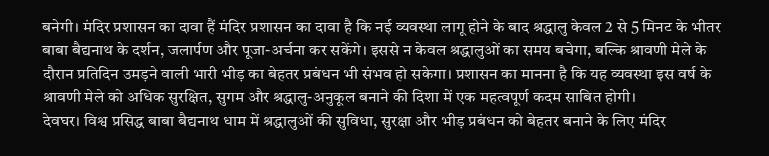बनेगी। मंदिर प्रशासन का दावा हैं मंदिर प्रशासन का दावा है कि नई व्यवस्था लागू होने के बाद श्रद्धालु केवल 2 से 5 मिनट के भीतर बाबा बैद्यनाथ के दर्शन, जलार्पण और पूजा-अर्चना कर सकेंगे। इससे न केवल श्रद्धालुओं का समय बचेगा, बल्कि श्रावणी मेले के दौरान प्रतिदिन उमड़ने वाली भारी भीड़ का बेहतर प्रबंधन भी संभव हो सकेगा। प्रशासन का मानना है कि यह व्यवस्था इस वर्ष के श्रावणी मेले को अधिक सुरक्षित, सुगम और श्रद्धालु-अनुकूल बनाने की दिशा में एक महत्वपूर्ण कदम साबित होगी।
देवघर। विश्व प्रसिद्ध बाबा बैद्यनाथ धाम में श्रद्धालुओं की सुविधा, सुरक्षा और भीड़ प्रबंधन को बेहतर बनाने के लिए मंदिर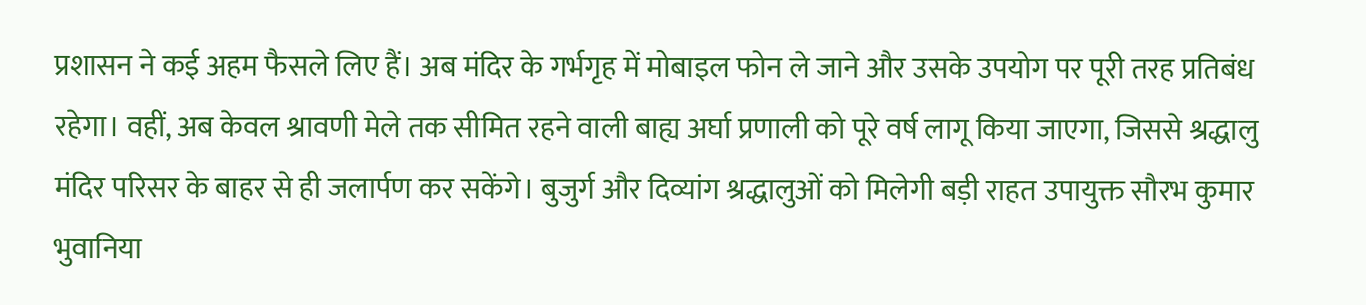प्रशासन ने कई अहम फैसले लिए हैं। अब मंदिर के गर्भगृह में मोबाइल फोन ले जाने और उसके उपयोग पर पूरी तरह प्रतिबंध रहेगा। वहीं, अब केवल श्रावणी मेले तक सीमित रहने वाली बाह्य अर्घा प्रणाली को पूरे वर्ष लागू किया जाएगा, जिससे श्रद्धालु मंदिर परिसर के बाहर से ही जलार्पण कर सकेंगे। बुजुर्ग और दिव्यांग श्रद्धालुओं को मिलेगी बड़ी राहत उपायुक्त सौरभ कुमार भुवानिया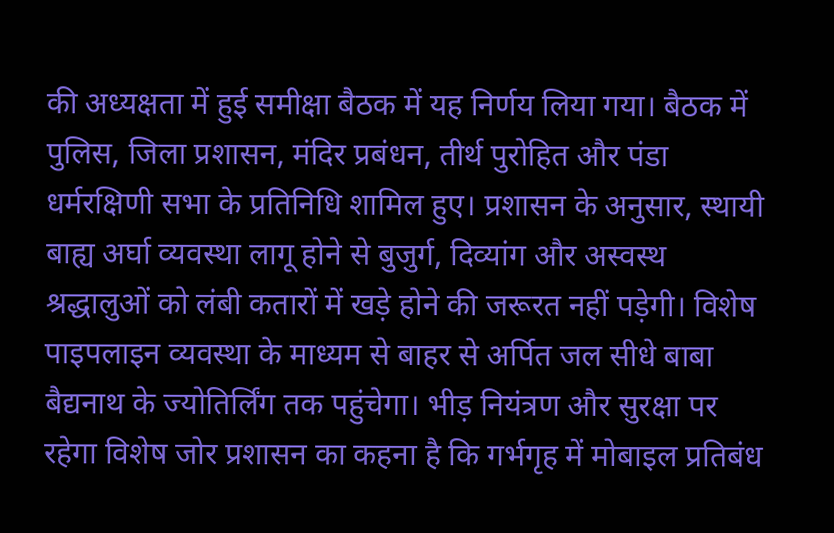की अध्यक्षता में हुई समीक्षा बैठक में यह निर्णय लिया गया। बैठक में पुलिस, जिला प्रशासन, मंदिर प्रबंधन, तीर्थ पुरोहित और पंडा धर्मरक्षिणी सभा के प्रतिनिधि शामिल हुए। प्रशासन के अनुसार, स्थायी बाह्य अर्घा व्यवस्था लागू होने से बुजुर्ग, दिव्यांग और अस्वस्थ श्रद्धालुओं को लंबी कतारों में खड़े होने की जरूरत नहीं पड़ेगी। विशेष पाइपलाइन व्यवस्था के माध्यम से बाहर से अर्पित जल सीधे बाबा बैद्यनाथ के ज्योतिर्लिंग तक पहुंचेगा। भीड़ नियंत्रण और सुरक्षा पर रहेगा विशेष जोर प्रशासन का कहना है कि गर्भगृह में मोबाइल प्रतिबंध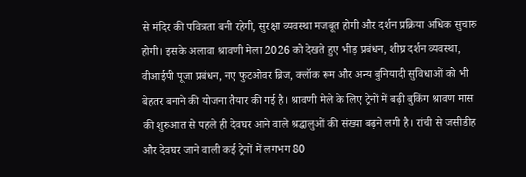से मंदिर की पवित्रता बनी रहेगी, सुरक्षा व्यवस्था मजबूत होगी और दर्शन प्रक्रिया अधिक सुचारु होगी। इसके अलावा श्रावणी मेला 2026 को देखते हुए भीड़ प्रबंधन, शीघ्र दर्शन व्यवस्था, वीआईपी पूजा प्रबंधन, नए फुटओवर ब्रिज, क्लॉक रूम और अन्य बुनियादी सुविधाओं को भी बेहतर बनाने की योजना तैयार की गई है। श्रावणी मेले के लिए ट्रेनों में बढ़ी बुकिंग श्रावण मास की शुरुआत से पहले ही देवघर आने वाले श्रद्धालुओं की संख्या बढ़ने लगी है। रांची से जसीडीह और देवघर जाने वाली कई ट्रेनों में लगभग 80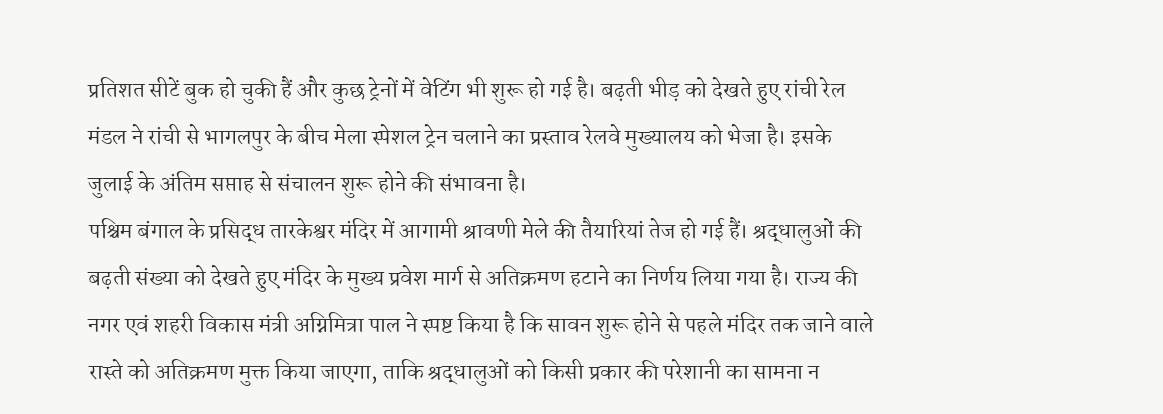प्रतिशत सीटें बुक हो चुकी हैं और कुछ ट्रेनों में वेटिंग भी शुरू हो गई है। बढ़ती भीड़ को देखते हुए रांची रेल मंडल ने रांची से भागलपुर के बीच मेला स्पेशल ट्रेन चलाने का प्रस्ताव रेलवे मुख्यालय को भेजा है। इसके जुलाई के अंतिम सप्ताह से संचालन शुरू होने की संभावना है।
पश्चिम बंगाल के प्रसिद्ध तारकेश्वर मंदिर में आगामी श्रावणी मेले की तैयारियां तेज हो गई हैं। श्रद्धालुओं की बढ़ती संख्या को देखते हुए मंदिर के मुख्य प्रवेश मार्ग से अतिक्रमण हटाने का निर्णय लिया गया है। राज्य की नगर एवं शहरी विकास मंत्री अग्निमित्रा पाल ने स्पष्ट किया है कि सावन शुरू होने से पहले मंदिर तक जाने वाले रास्ते को अतिक्रमण मुक्त किया जाएगा, ताकि श्रद्धालुओं को किसी प्रकार की परेशानी का सामना न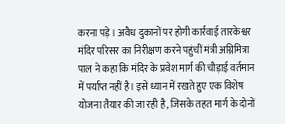करना पड़े। अवैध दुकानों पर होगी कार्रवाई तारकेश्वर मंदिर परिसर का निरीक्षण करने पहुंचीं मंत्री अग्निमित्रा पाल ने कहा कि मंदिर के प्रवेश मार्ग की चौड़ाई वर्तमान में पर्याप्त नहीं है। इसे ध्यान में रखते हुए एक विशेष योजना तैयार की जा रही है, जिसके तहत मार्ग के दोनों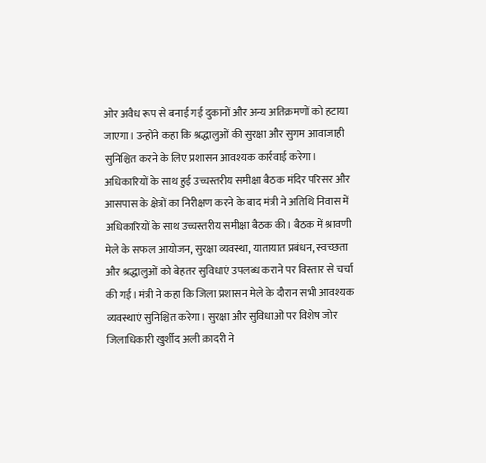ओर अवैध रूप से बनाई गई दुकानों और अन्य अतिक्रमणों को हटाया जाएगा। उन्होंने कहा कि श्रद्धालुओं की सुरक्षा और सुगम आवाजाही सुनिश्चित करने के लिए प्रशासन आवश्यक कार्रवाई करेगा। अधिकारियों के साथ हुई उच्चस्तरीय समीक्षा बैठक मंदिर परिसर और आसपास के क्षेत्रों का निरीक्षण करने के बाद मंत्री ने अतिथि निवास में अधिकारियों के साथ उच्चस्तरीय समीक्षा बैठक की। बैठक में श्रावणी मेले के सफल आयोजन, सुरक्षा व्यवस्था, यातायात प्रबंधन, स्वच्छता और श्रद्धालुओं को बेहतर सुविधाएं उपलब्ध कराने पर विस्तार से चर्चा की गई। मंत्री ने कहा कि जिला प्रशासन मेले के दौरान सभी आवश्यक व्यवस्थाएं सुनिश्चित करेगा। सुरक्षा और सुविधाओं पर विशेष जोर जिलाधिकारी खुर्शीद अली क़ादरी ने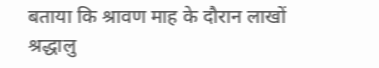बताया कि श्रावण माह के दौरान लाखों श्रद्धालु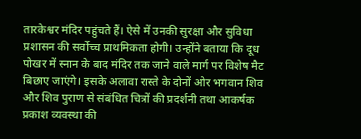तारकेश्वर मंदिर पहुंचते हैं। ऐसे में उनकी सुरक्षा और सुविधा प्रशासन की सर्वोच्च प्राथमिकता होगी। उन्होंने बताया कि दूध पोखर में स्नान के बाद मंदिर तक जाने वाले मार्ग पर विशेष मैट बिछाए जाएंगे। इसके अलावा रास्ते के दोनों ओर भगवान शिव और शिव पुराण से संबंधित चित्रों की प्रदर्शनी तथा आकर्षक प्रकाश व्यवस्था की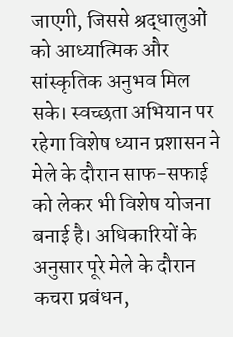जाएगी, जिससे श्रद्धालुओं को आध्यात्मिक और सांस्कृतिक अनुभव मिल सके। स्वच्छता अभियान पर रहेगा विशेष ध्यान प्रशासन ने मेले के दौरान साफ-सफाई को लेकर भी विशेष योजना बनाई है। अधिकारियों के अनुसार पूरे मेले के दौरान कचरा प्रबंधन,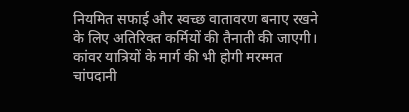नियमित सफाई और स्वच्छ वातावरण बनाए रखने के लिए अतिरिक्त कर्मियों की तैनाती की जाएगी। कांवर यात्रियों के मार्ग की भी होगी मरम्मत चांपदानी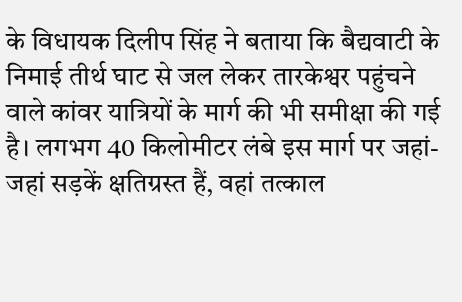के विधायक दिलीप सिंह ने बताया कि बैद्यवाटी के निमाई तीर्थ घाट से जल लेकर तारकेश्वर पहुंचने वाले कांवर यात्रियों के मार्ग की भी समीक्षा की गई है। लगभग 40 किलोमीटर लंबे इस मार्ग पर जहां-जहां सड़कें क्षतिग्रस्त हैं, वहां तत्काल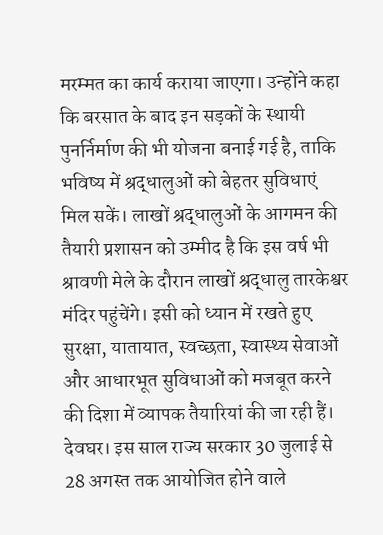मरम्मत का कार्य कराया जाएगा। उन्होंने कहा कि बरसात के बाद इन सड़कों के स्थायी पुनर्निर्माण की भी योजना बनाई गई है, ताकि भविष्य में श्रद्धालुओं को बेहतर सुविधाएं मिल सकें। लाखों श्रद्धालुओं के आगमन की तैयारी प्रशासन को उम्मीद है कि इस वर्ष भी श्रावणी मेले के दौरान लाखों श्रद्धालु तारकेश्वर मंदिर पहुंचेंगे। इसी को ध्यान में रखते हुए सुरक्षा, यातायात, स्वच्छता, स्वास्थ्य सेवाओं और आधारभूत सुविधाओं को मजबूत करने की दिशा में व्यापक तैयारियां की जा रही हैं।
देवघर। इस साल राज्य सरकार 30 जुलाई से 28 अगस्त तक आयोजित होने वाले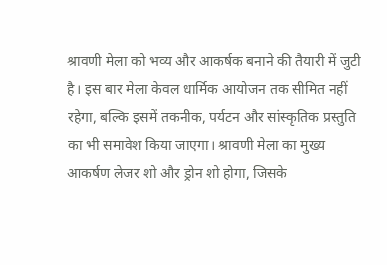श्रावणी मेला को भव्य और आकर्षक बनाने की तैयारी में जुटी है। इस बार मेला केवल धार्मिक आयोजन तक सीमित नहीं रहेगा, बल्कि इसमें तकनीक, पर्यटन और सांस्कृतिक प्रस्तुति का भी समावेश किया जाएगा। श्रावणी मेला का मुख्य आकर्षण लेजर शो और ड्रोन शो होगा, जिसके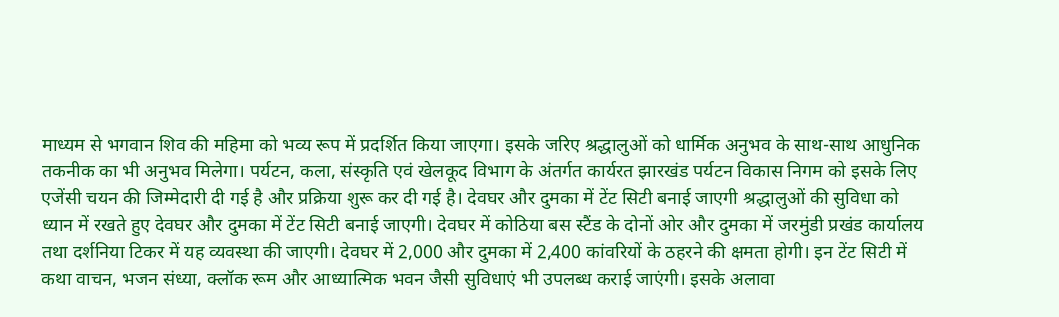माध्यम से भगवान शिव की महिमा को भव्य रूप में प्रदर्शित किया जाएगा। इसके जरिए श्रद्धालुओं को धार्मिक अनुभव के साथ-साथ आधुनिक तकनीक का भी अनुभव मिलेगा। पर्यटन, कला, संस्कृति एवं खेलकूद विभाग के अंतर्गत कार्यरत झारखंड पर्यटन विकास निगम को इसके लिए एजेंसी चयन की जिम्मेदारी दी गई है और प्रक्रिया शुरू कर दी गई है। देवघर और दुमका में टेंट सिटी बनाई जाएगी श्रद्धालुओं की सुविधा को ध्यान में रखते हुए देवघर और दुमका में टेंट सिटी बनाई जाएगी। देवघर में कोठिया बस स्टैंड के दोनों ओर और दुमका में जरमुंडी प्रखंड कार्यालय तथा दर्शनिया टिकर में यह व्यवस्था की जाएगी। देवघर में 2,000 और दुमका में 2,400 कांवरियों के ठहरने की क्षमता होगी। इन टेंट सिटी में कथा वाचन, भजन संध्या, क्लॉक रूम और आध्यात्मिक भवन जैसी सुविधाएं भी उपलब्ध कराई जाएंगी। इसके अलावा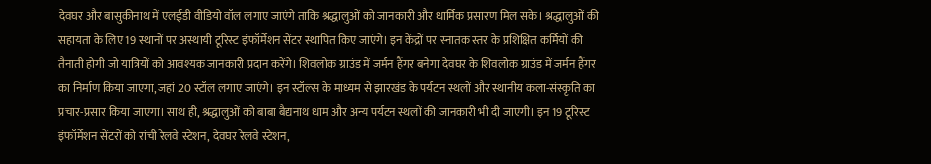देवघर और बासुकीनाथ में एलईडी वीडियो वॉल लगाए जाएंगे ताकि श्रद्धालुओं को जानकारी और धार्मिक प्रसारण मिल सके। श्रद्धालुओं की सहायता के लिए 19 स्थानों पर अस्थायी टूरिस्ट इंफॉर्मेशन सेंटर स्थापित किए जाएंगे। इन केंद्रों पर स्नातक स्तर के प्रशिक्षित कर्मियों की तैनाती होगी जो यात्रियों को आवश्यक जानकारी प्रदान करेंगे। शिवलोक ग्राउंड में जर्मन हैंगर बनेगा देवघर के शिवलोक ग्राउंड में जर्मन हैंगर का निर्माण किया जाएगा, जहां 20 स्टॉल लगाए जाएंगे। इन स्टॉल्स के माध्यम से झारखंड के पर्यटन स्थलों और स्थानीय कला-संस्कृति का प्रचार-प्रसार किया जाएगा। साथ ही, श्रद्धालुओं को बाबा बैद्यनाथ धाम और अन्य पर्यटन स्थलों की जानकारी भी दी जाएगी। इन 19 टूरिस्ट इंफॉर्मेशन सेंटरों को रांची रेलवे स्टेशन, देवघर रेलवे स्टेशन,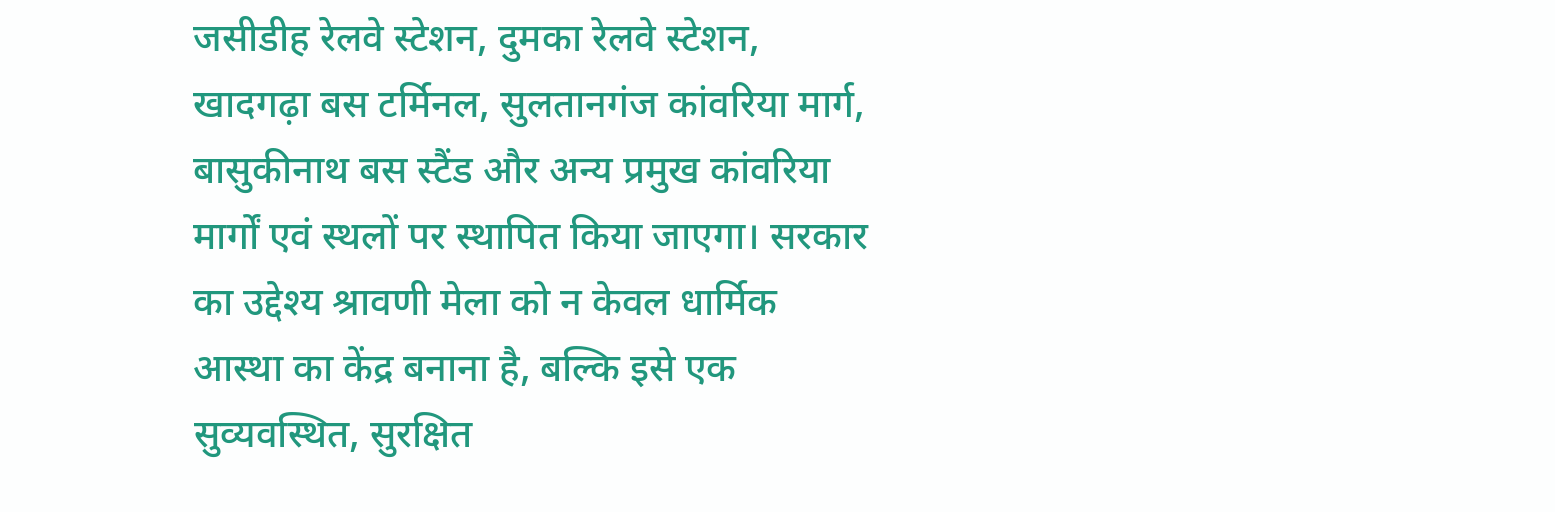जसीडीह रेलवे स्टेशन, दुमका रेलवे स्टेशन, खादगढ़ा बस टर्मिनल, सुलतानगंज कांवरिया मार्ग, बासुकीनाथ बस स्टैंड और अन्य प्रमुख कांवरिया मार्गों एवं स्थलों पर स्थापित किया जाएगा। सरकार का उद्देश्य श्रावणी मेला को न केवल धार्मिक आस्था का केंद्र बनाना है, बल्कि इसे एक सुव्यवस्थित, सुरक्षित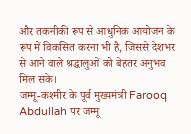और तकनीकी रूप से आधुनिक आयोजन के रूप में विकसित करना भी है, जिससे देशभर से आने वाले श्रद्धालुओं को बेहतर अनुभव मिल सके।
जम्मू-कश्मीर के पूर्व मुख्यमंत्री Farooq Abdullah पर जम्मू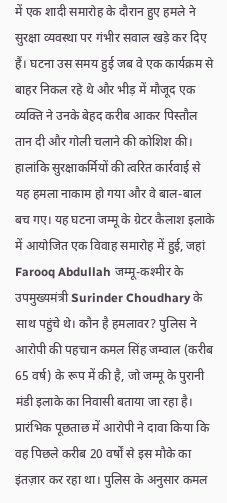में एक शादी समारोह के दौरान हुए हमले ने सुरक्षा व्यवस्था पर गंभीर सवाल खड़े कर दिए हैं। घटना उस समय हुई जब वे एक कार्यक्रम से बाहर निकल रहे थे और भीड़ में मौजूद एक व्यक्ति ने उनके बेहद करीब आकर पिस्तौल तान दी और गोली चलाने की कोशिश की। हालांकि सुरक्षाकर्मियों की त्वरित कार्रवाई से यह हमला नाकाम हो गया और वे बाल-बाल बच गए। यह घटना जम्मू के ग्रेटर कैलाश इलाके में आयोजित एक विवाह समारोह में हुई, जहां Farooq Abdullah जम्मू-कश्मीर के उपमुख्यमंत्री Surinder Choudhary के साथ पहुंचे थे। कौन है हमलावर? पुलिस ने आरोपी की पहचान कमल सिंह जम्वाल (करीब 65 वर्ष) के रूप में की है, जो जम्मू के पुरानी मंडी इलाके का निवासी बताया जा रहा है। प्रारंभिक पूछताछ में आरोपी ने दावा किया कि वह पिछले करीब 20 वर्षों से इस मौके का इंतज़ार कर रहा था। पुलिस के अनुसार कमल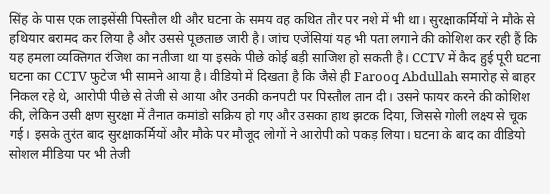सिंह के पास एक लाइसेंसी पिस्तौल थी और घटना के समय वह कथित तौर पर नशे में भी था। सुरक्षाकर्मियों ने मौके से हथियार बरामद कर लिया है और उससे पूछताछ जारी है। जांच एजेंसियां यह भी पता लगाने की कोशिश कर रही हैं कि यह हमला व्यक्तिगत रंजिश का नतीजा था या इसके पीछे कोई बड़ी साजिश हो सकती है। CCTV में कैद हुई पूरी घटना घटना का CCTV फुटेज भी सामने आया है। वीडियो में दिखता है कि जैसे ही Farooq Abdullah समारोह से बाहर निकल रहे थे, आरोपी पीछे से तेजी से आया और उनकी कनपटी पर पिस्तौल तान दी। उसने फायर करने की कोशिश की, लेकिन उसी क्षण सुरक्षा में तैनात कमांडो सक्रिय हो गए और उसका हाथ झटक दिया, जिससे गोली लक्ष्य से चूक गई। इसके तुरंत बाद सुरक्षाकर्मियों और मौके पर मौजूद लोगों ने आरोपी को पकड़ लिया। घटना के बाद का वीडियो सोशल मीडिया पर भी तेजी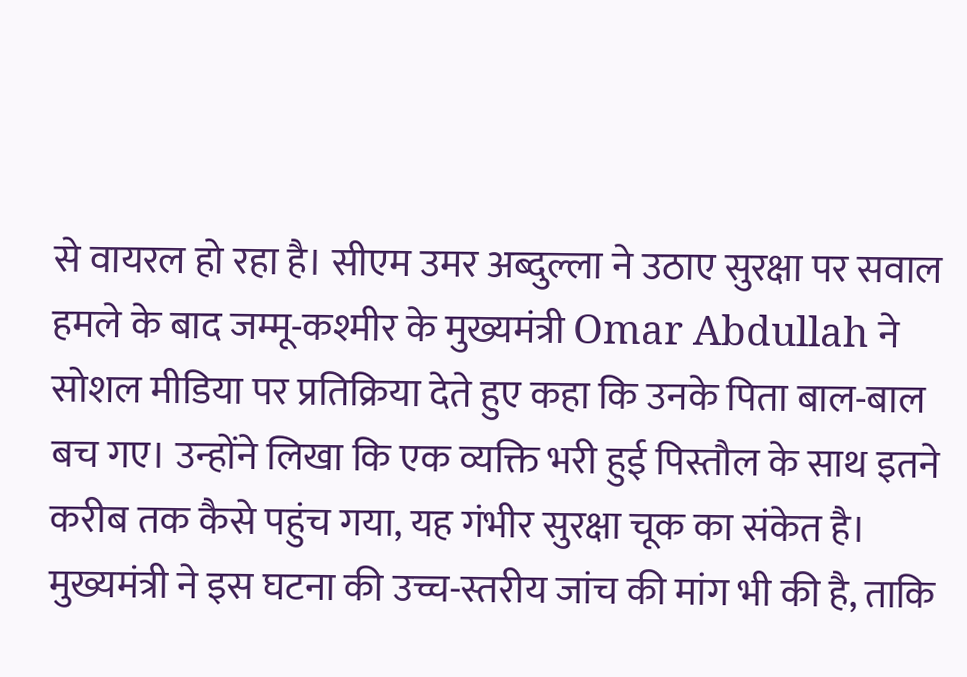से वायरल हो रहा है। सीएम उमर अब्दुल्ला ने उठाए सुरक्षा पर सवाल हमले के बाद जम्मू-कश्मीर के मुख्यमंत्री Omar Abdullah ने सोशल मीडिया पर प्रतिक्रिया देते हुए कहा कि उनके पिता बाल-बाल बच गए। उन्होंने लिखा कि एक व्यक्ति भरी हुई पिस्तौल के साथ इतने करीब तक कैसे पहुंच गया, यह गंभीर सुरक्षा चूक का संकेत है। मुख्यमंत्री ने इस घटना की उच्च-स्तरीय जांच की मांग भी की है, ताकि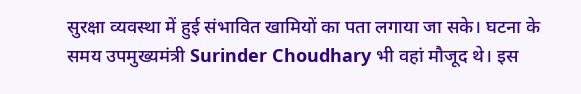सुरक्षा व्यवस्था में हुई संभावित खामियों का पता लगाया जा सके। घटना के समय उपमुख्यमंत्री Surinder Choudhary भी वहां मौजूद थे। इस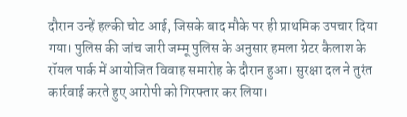दौरान उन्हें हल्की चोट आई, जिसके बाद मौके पर ही प्राथमिक उपचार दिया गया। पुलिस की जांच जारी जम्मू पुलिस के अनुसार हमला ग्रेटर कैलाश के रॉयल पार्क में आयोजित विवाह समारोह के दौरान हुआ। सुरक्षा दल ने तुरंत कार्रवाई करते हुए आरोपी को गिरफ्तार कर लिया।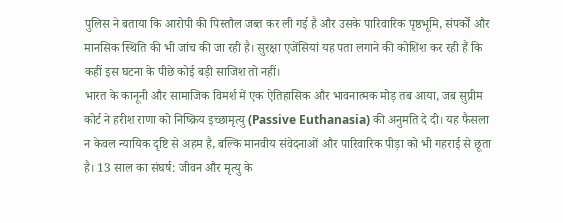पुलिस ने बताया कि आरोपी की पिस्तौल जब्त कर ली गई है और उसके पारिवारिक पृष्ठभूमि, संपर्कों और मानसिक स्थिति की भी जांच की जा रही है। सुरक्षा एजेंसियां यह पता लगाने की कोशिश कर रही हैं कि कहीं इस घटना के पीछे कोई बड़ी साजिश तो नहीं।
भारत के कानूनी और सामाजिक विमर्श में एक ऐतिहासिक और भावनात्मक मोड़ तब आया, जब सुप्रीम कोर्ट ने हरीश राणा को निष्क्रिय इच्छामृत्यु (Passive Euthanasia) की अनुमति दे दी। यह फैसला न केवल न्यायिक दृष्टि से अहम है, बल्कि मानवीय संवेदनाओं और पारिवारिक पीड़ा को भी गहराई से छूता है। 13 साल का संघर्ष: जीवन और मृत्यु के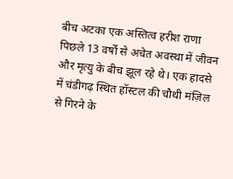बीच अटका एक अस्तित्व हरीश राणा पिछले 13 वर्षों से अचेत अवस्था में जीवन और मृत्यु के बीच झूल रहे थे। एक हादसे में चंडीगढ़ स्थित हॉस्टल की चौथी मंज़िल से गिरने के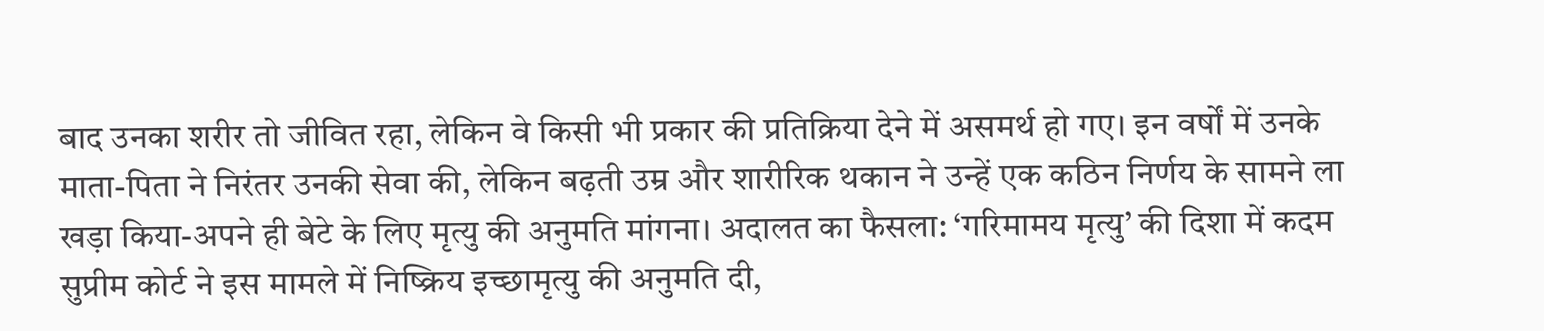बाद उनका शरीर तो जीवित रहा, लेकिन वे किसी भी प्रकार की प्रतिक्रिया देने में असमर्थ हो गए। इन वर्षों में उनके माता-पिता ने निरंतर उनकी सेवा की, लेकिन बढ़ती उम्र और शारीरिक थकान ने उन्हें एक कठिन निर्णय के सामने ला खड़ा किया-अपने ही बेटे के लिए मृत्यु की अनुमति मांगना। अदालत का फैसला: ‘गरिमामय मृत्यु’ की दिशा में कदम सुप्रीम कोर्ट ने इस मामले में निष्क्रिय इच्छामृत्यु की अनुमति दी,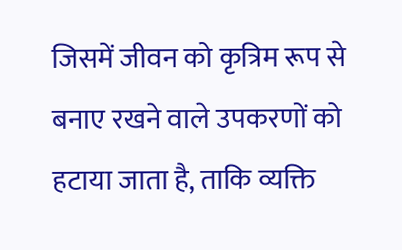जिसमें जीवन को कृत्रिम रूप से बनाए रखने वाले उपकरणों को हटाया जाता है, ताकि व्यक्ति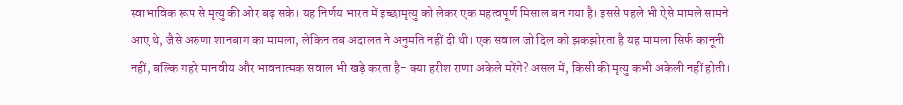स्वाभाविक रूप से मृत्यु की ओर बढ़ सके। यह निर्णय भारत में इच्छामृत्यु को लेकर एक महत्वपूर्ण मिसाल बन गया है। इससे पहले भी ऐसे मामले सामने आए थे, जैसे अरुणा शानबाग का मामला, लेकिन तब अदालत ने अनुमति नहीं दी थी। एक सवाल जो दिल को झकझोरता है यह मामला सिर्फ कानूनी नहीं, बल्कि गहरे मानवीय और भावनात्मक सवाल भी खड़े करता है- क्या हरीश राणा अकेले मरेंगे? असल में, किसी की मृत्यु कभी अकेली नहीं होती।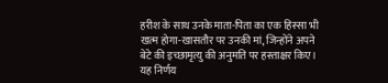हरीश के साथ उनके माता-पिता का एक हिस्सा भी खत्म होगा-खासतौर पर उनकी मां, जिन्होंने अपने बेटे की इच्छामृत्यु की अनुमति पर हस्ताक्षर किए। यह निर्णय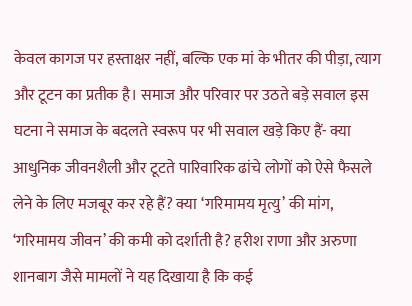केवल कागज पर हस्ताक्षर नहीं, बल्कि एक मां के भीतर की पीड़ा, त्याग और टूटन का प्रतीक है। समाज और परिवार पर उठते बड़े सवाल इस घटना ने समाज के बदलते स्वरूप पर भी सवाल खड़े किए हैं- क्या आधुनिक जीवनशैली और टूटते पारिवारिक ढांचे लोगों को ऐसे फैसले लेने के लिए मजबूर कर रहे हैं? क्या ‘गरिमामय मृत्यु’ की मांग, ‘गरिमामय जीवन’ की कमी को दर्शाती है? हरीश राणा और अरुणा शानबाग जैसे मामलों ने यह दिखाया है कि कई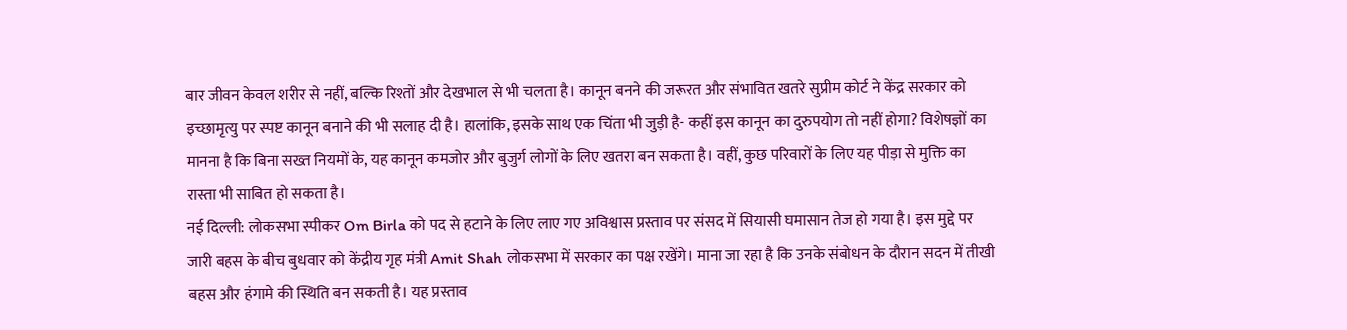बार जीवन केवल शरीर से नहीं, बल्कि रिश्तों और देखभाल से भी चलता है। कानून बनने की जरूरत और संभावित खतरे सुप्रीम कोर्ट ने केंद्र सरकार को इच्छामृत्यु पर स्पष्ट कानून बनाने की भी सलाह दी है। हालांकि, इसके साथ एक चिंता भी जुड़ी है- कहीं इस कानून का दुरुपयोग तो नहीं होगा? विशेषज्ञों का मानना है कि बिना सख्त नियमों के, यह कानून कमजोर और बुजुर्ग लोगों के लिए खतरा बन सकता है। वहीं, कुछ परिवारों के लिए यह पीड़ा से मुक्ति का रास्ता भी साबित हो सकता है।
नई दिल्ली: लोकसभा स्पीकर Om Birla को पद से हटाने के लिए लाए गए अविश्वास प्रस्ताव पर संसद में सियासी घमासान तेज हो गया है। इस मुद्दे पर जारी बहस के बीच बुधवार को केंद्रीय गृह मंत्री Amit Shah लोकसभा में सरकार का पक्ष रखेंगे। माना जा रहा है कि उनके संबोधन के दौरान सदन में तीखी बहस और हंगामे की स्थिति बन सकती है। यह प्रस्ताव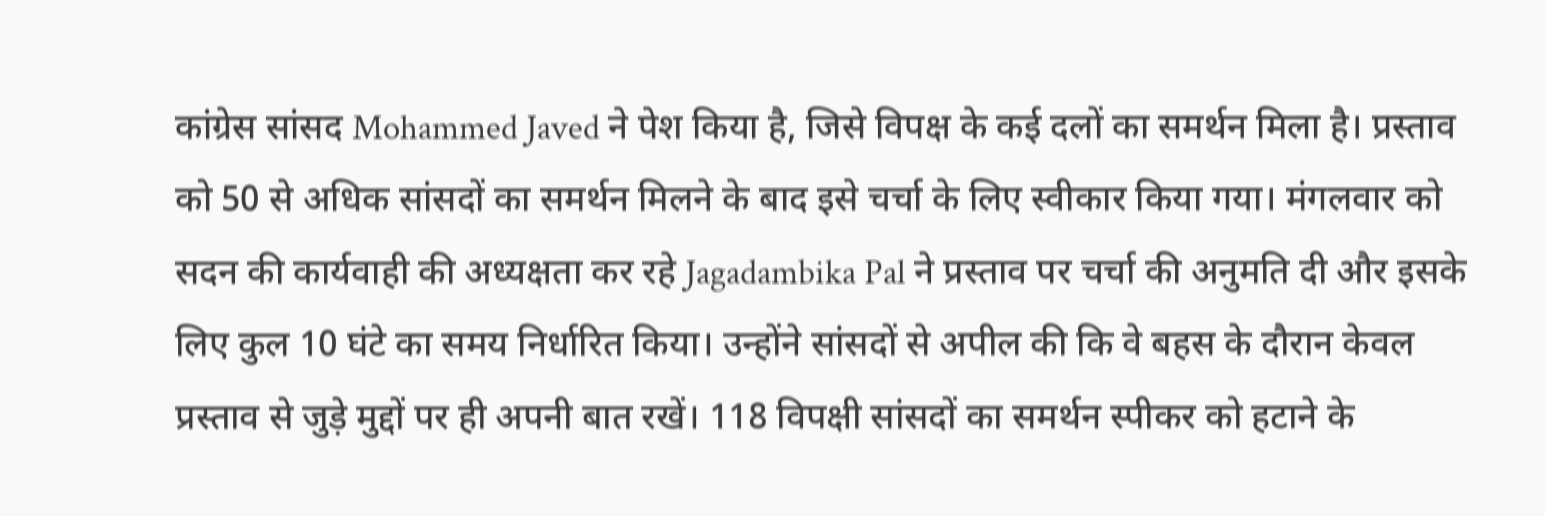कांग्रेस सांसद Mohammed Javed ने पेश किया है, जिसे विपक्ष के कई दलों का समर्थन मिला है। प्रस्ताव को 50 से अधिक सांसदों का समर्थन मिलने के बाद इसे चर्चा के लिए स्वीकार किया गया। मंगलवार को सदन की कार्यवाही की अध्यक्षता कर रहे Jagadambika Pal ने प्रस्ताव पर चर्चा की अनुमति दी और इसके लिए कुल 10 घंटे का समय निर्धारित किया। उन्होंने सांसदों से अपील की कि वे बहस के दौरान केवल प्रस्ताव से जुड़े मुद्दों पर ही अपनी बात रखें। 118 विपक्षी सांसदों का समर्थन स्पीकर को हटाने के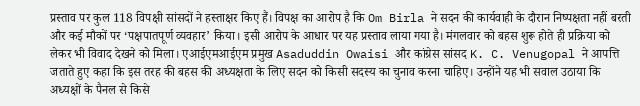प्रस्ताव पर कुल 118 विपक्षी सांसदों ने हस्ताक्षर किए हैं। विपक्ष का आरोप है कि Om Birla ने सदन की कार्यवाही के दौरान निष्पक्षता नहीं बरती और कई मौकों पर ‘पक्षपातपूर्ण व्यवहार’ किया। इसी आरोप के आधार पर यह प्रस्ताव लाया गया है। मंगलवार को बहस शुरू होते ही प्रक्रिया को लेकर भी विवाद देखने को मिला। एआईएमआईएम प्रमुख Asaduddin Owaisi और कांग्रेस सांसद K. C. Venugopal ने आपत्ति जताते हुए कहा कि इस तरह की बहस की अध्यक्षता के लिए सदन को किसी सदस्य का चुनाव करना चाहिए। उन्होंने यह भी सवाल उठाया कि अध्यक्षों के पैनल से किसे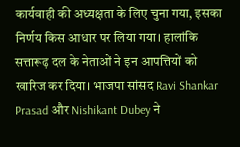कार्यवाही की अध्यक्षता के लिए चुना गया, इसका निर्णय किस आधार पर लिया गया। हालांकि सत्तारूढ़ दल के नेताओं ने इन आपत्तियों को खारिज कर दिया। भाजपा सांसद Ravi Shankar Prasad और Nishikant Dubey ने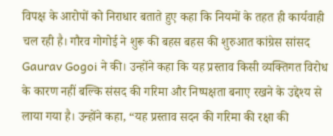विपक्ष के आरोपों को निराधार बताते हुए कहा कि नियमों के तहत ही कार्यवाही चल रही है। गौरव गोगोई ने शुरू की बहस बहस की शुरुआत कांग्रेस सांसद Gaurav Gogoi ने की। उन्होंने कहा कि यह प्रस्ताव किसी व्यक्तिगत विरोध के कारण नहीं बल्कि संसद की गरिमा और निष्पक्षता बनाए रखने के उद्देश्य से लाया गया है। उन्होंने कहा, “यह प्रस्ताव सदन की गरिमा की रक्षा की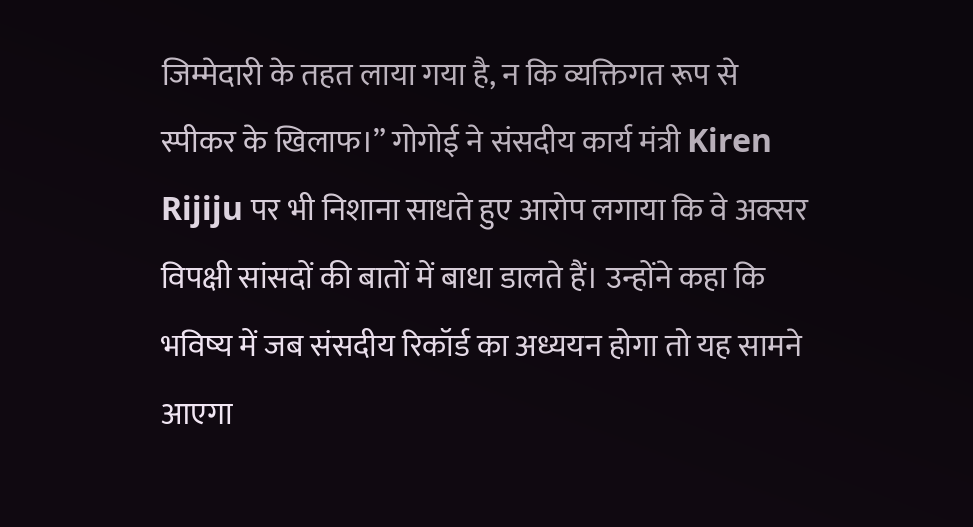जिम्मेदारी के तहत लाया गया है, न कि व्यक्तिगत रूप से स्पीकर के खिलाफ।” गोगोई ने संसदीय कार्य मंत्री Kiren Rijiju पर भी निशाना साधते हुए आरोप लगाया कि वे अक्सर विपक्षी सांसदों की बातों में बाधा डालते हैं। उन्होंने कहा कि भविष्य में जब संसदीय रिकॉर्ड का अध्ययन होगा तो यह सामने आएगा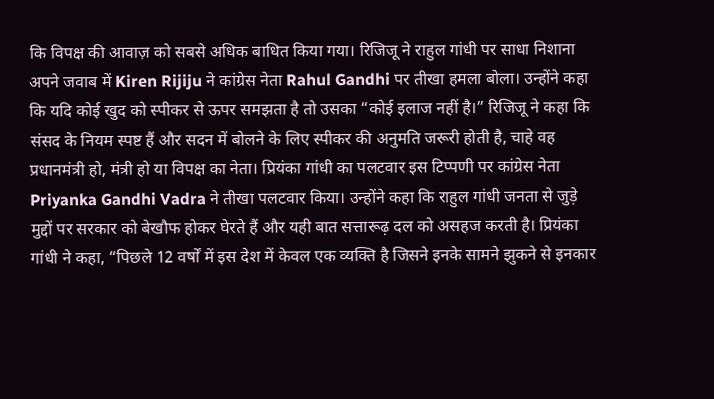कि विपक्ष की आवाज़ को सबसे अधिक बाधित किया गया। रिजिजू ने राहुल गांधी पर साधा निशाना अपने जवाब में Kiren Rijiju ने कांग्रेस नेता Rahul Gandhi पर तीखा हमला बोला। उन्होंने कहा कि यदि कोई खुद को स्पीकर से ऊपर समझता है तो उसका “कोई इलाज नहीं है।” रिजिजू ने कहा कि संसद के नियम स्पष्ट हैं और सदन में बोलने के लिए स्पीकर की अनुमति जरूरी होती है, चाहे वह प्रधानमंत्री हो, मंत्री हो या विपक्ष का नेता। प्रियंका गांधी का पलटवार इस टिप्पणी पर कांग्रेस नेता Priyanka Gandhi Vadra ने तीखा पलटवार किया। उन्होंने कहा कि राहुल गांधी जनता से जुड़े मुद्दों पर सरकार को बेखौफ होकर घेरते हैं और यही बात सत्तारूढ़ दल को असहज करती है। प्रियंका गांधी ने कहा, “पिछले 12 वर्षों में इस देश में केवल एक व्यक्ति है जिसने इनके सामने झुकने से इनकार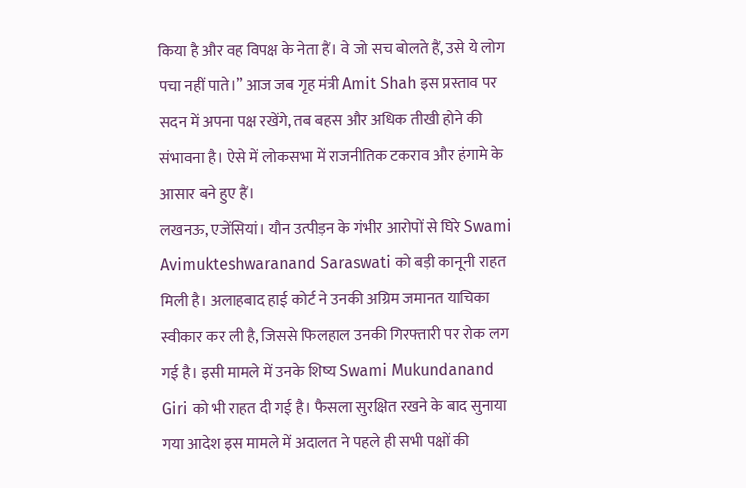किया है और वह विपक्ष के नेता हैं। वे जो सच बोलते हैं, उसे ये लोग पचा नहीं पाते।” आज जब गृह मंत्री Amit Shah इस प्रस्ताव पर सदन में अपना पक्ष रखेंगे, तब बहस और अधिक तीखी होने की संभावना है। ऐसे में लोकसभा में राजनीतिक टकराव और हंगामे के आसार बने हुए हैं।
लखनऊ, एजेंसियां। यौन उत्पीड़न के गंभीर आरोपों से घिरे Swami Avimukteshwaranand Saraswati को बड़ी कानूनी राहत मिली है। अलाहबाद हाई कोर्ट ने उनकी अग्रिम जमानत याचिका स्वीकार कर ली है, जिससे फिलहाल उनकी गिरफ्तारी पर रोक लग गई है। इसी मामले में उनके शिष्य Swami Mukundanand Giri को भी राहत दी गई है। फैसला सुरक्षित रखने के बाद सुनाया गया आदेश इस मामले में अदालत ने पहले ही सभी पक्षों की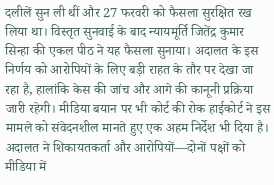दलीलें सुन ली थीं और 27 फरवरी को फैसला सुरक्षित रख लिया था। विस्तृत सुनवाई के बाद न्यायमूर्ति जितेंद्र कुमार सिन्हा की एकल पीठ ने यह फैसला सुनाया। अदालत के इस निर्णय को आरोपियों के लिए बड़ी राहत के तौर पर देखा जा रहा है, हालांकि केस की जांच और आगे की कानूनी प्रक्रिया जारी रहेगी। मीडिया बयान पर भी कोर्ट की रोक हाईकोर्ट ने इस मामले को संवेदनशील मानते हुए एक अहम निर्देश भी दिया है। अदालत ने शिकायतकर्ता और आरोपियों—दोनों पक्षों को मीडिया में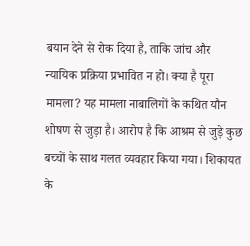बयान देने से रोक दिया है, ताकि जांच और न्यायिक प्रक्रिया प्रभावित न हो। क्या है पूरा मामला? यह मामला नाबालिगों के कथित यौन शोषण से जुड़ा है। आरोप है कि आश्रम से जुड़े कुछ बच्चों के साथ गलत व्यवहार किया गया। शिकायत के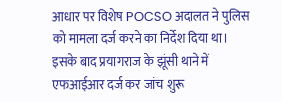आधार पर विशेष POCSO अदालत ने पुलिस को मामला दर्ज करने का निर्देश दिया था। इसके बाद प्रयागराज के झूंसी थाने में एफआईआर दर्ज कर जांच शुरू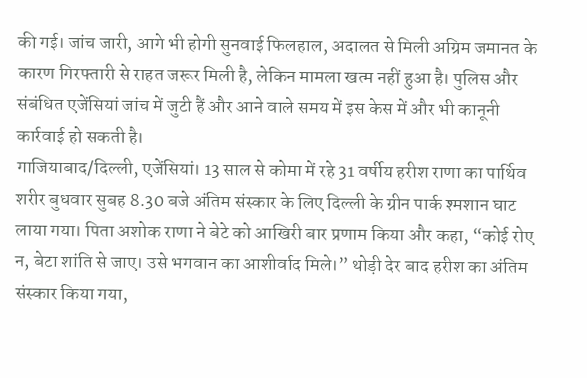की गई। जांच जारी, आगे भी होगी सुनवाई फिलहाल, अदालत से मिली अग्रिम जमानत के कारण गिरफ्तारी से राहत जरूर मिली है, लेकिन मामला खत्म नहीं हुआ है। पुलिस और संबंधित एजेंसियां जांच में जुटी हैं और आने वाले समय में इस केस में और भी कानूनी कार्रवाई हो सकती है।
गाजियाबाद/दिल्ली, एजेंसियां। 13 साल से कोमा में रहे 31 वर्षीय हरीश राणा का पार्थिव शरीर बुधवार सुबह 8.30 बजे अंतिम संस्कार के लिए दिल्ली के ग्रीन पार्क श्मशान घाट लाया गया। पिता अशोक राणा ने बेटे को आखिरी बार प्रणाम किया और कहा, “कोई रोए न, बेटा शांति से जाए। उसे भगवान का आशीर्वाद मिले।” थोड़ी देर बाद हरीश का अंतिम संस्कार किया गया,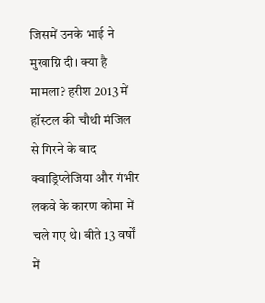जिसमें उनके भाई ने मुखाग्नि दी। क्या है मामला? हरीश 2013 में हॉस्टल की चौथी मंजिल से गिरने के बाद क्वाड्रिप्लेजिया और गंभीर लकवे के कारण कोमा में चले गए थे। बीते 13 वर्षों में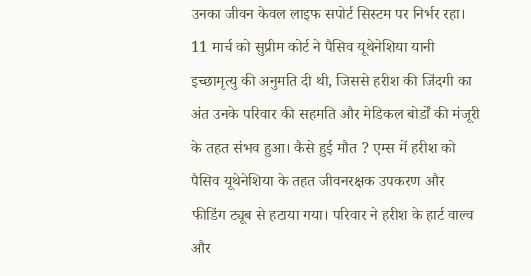उनका जीवन केवल लाइफ सपोर्ट सिस्टम पर निर्भर रहा। 11 मार्च को सुप्रीम कोर्ट ने पैसिव यूथेनेशिया यानी इच्छामृत्यु की अनुमति दी थी, जिससे हरीश की जिंदगी का अंत उनके परिवार की सहमति और मेडिकल बोर्डों की मंजूरी के तहत संभव हुआ। कैसे हुई मौत ? एम्स में हरीश को पैसिव यूथेनेशिया के तहत जीवनरक्षक उपकरण और फीडिंग ट्यूब से हटाया गया। परिवार ने हरीश के हार्ट वाल्व और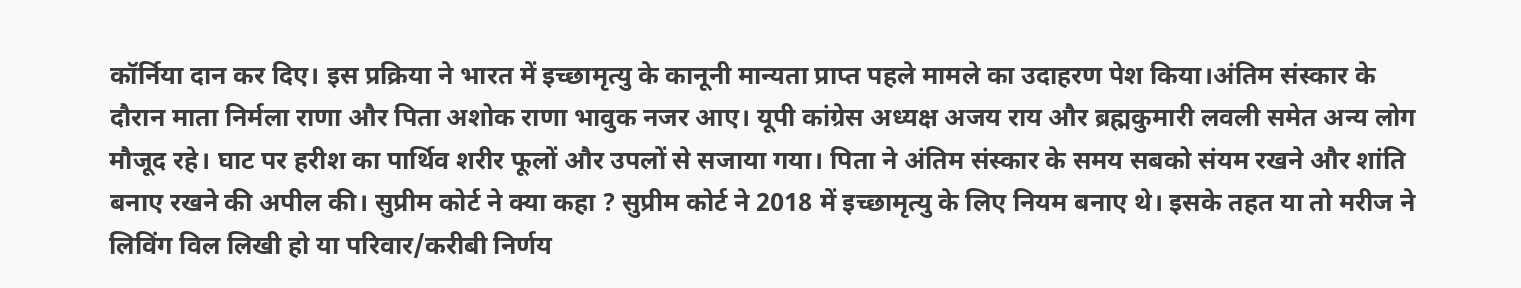कॉर्निया दान कर दिए। इस प्रक्रिया ने भारत में इच्छामृत्यु के कानूनी मान्यता प्राप्त पहले मामले का उदाहरण पेश किया।अंतिम संस्कार के दौरान माता निर्मला राणा और पिता अशोक राणा भावुक नजर आए। यूपी कांग्रेस अध्यक्ष अजय राय और ब्रह्मकुमारी लवली समेत अन्य लोग मौजूद रहे। घाट पर हरीश का पार्थिव शरीर फूलों और उपलों से सजाया गया। पिता ने अंतिम संस्कार के समय सबको संयम रखने और शांति बनाए रखने की अपील की। सुप्रीम कोर्ट ने क्या कहा ? सुप्रीम कोर्ट ने 2018 में इच्छामृत्यु के लिए नियम बनाए थे। इसके तहत या तो मरीज ने लिविंग विल लिखी हो या परिवार/करीबी निर्णय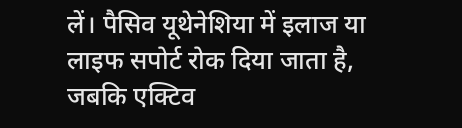लें। पैसिव यूथेनेशिया में इलाज या लाइफ सपोर्ट रोक दिया जाता है, जबकि एक्टिव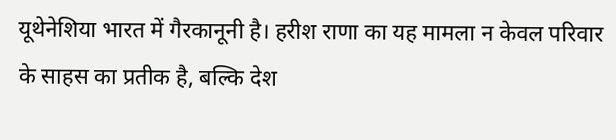यूथेनेशिया भारत में गैरकानूनी है। हरीश राणा का यह मामला न केवल परिवार के साहस का प्रतीक है, बल्कि देश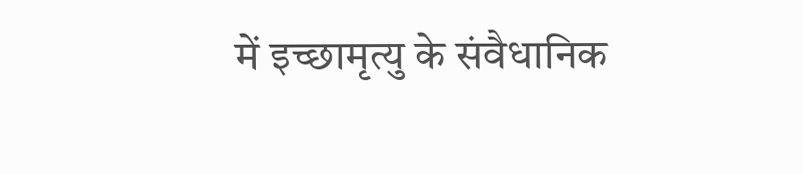में इच्छामृत्यु के संवैधानिक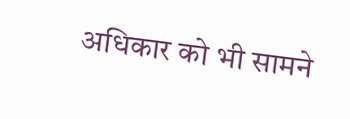अधिकार को भी सामने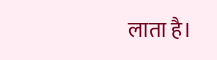लाता है।